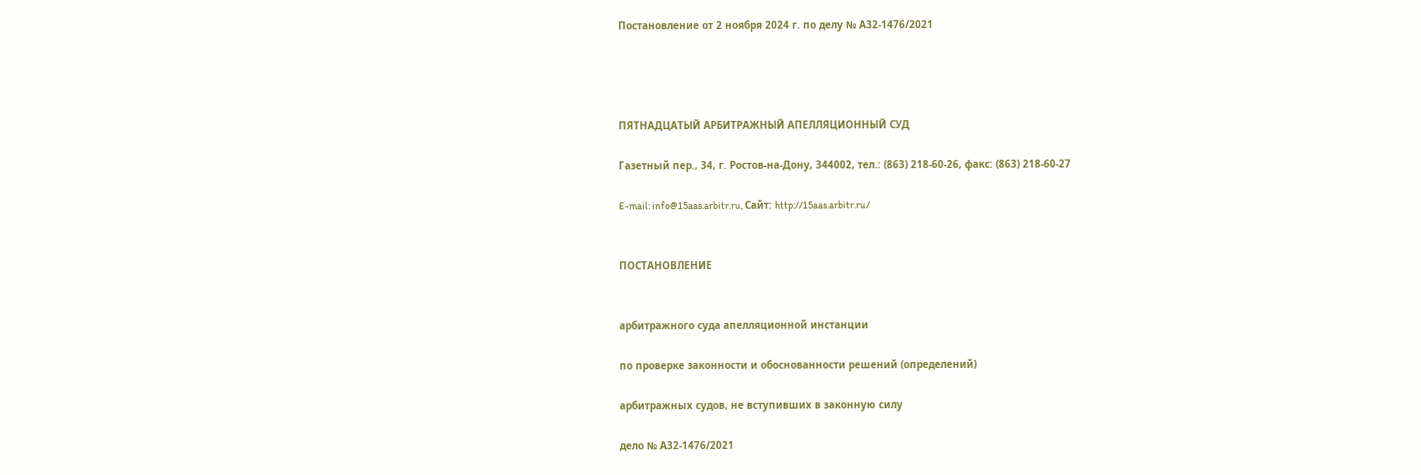Постановление от 2 ноября 2024 г. по делу № А32-1476/2021




ПЯТНАДЦАТЫЙ АРБИТРАЖНЫЙ АПЕЛЛЯЦИОННЫЙ СУД

Газетный пер., 34, г. Ростов-на-Дону, 344002, тел.: (863) 218-60-26, факс: (863) 218-60-27

E-mail: info@15aas.arbitr.ru, Сайт: http://15aas.arbitr.ru/


ПОСТАНОВЛЕНИЕ


арбитражного суда апелляционной инстанции

по проверке законности и обоснованности решений (определений)

арбитражных судов, не вступивших в законную силу

дело № А32-1476/2021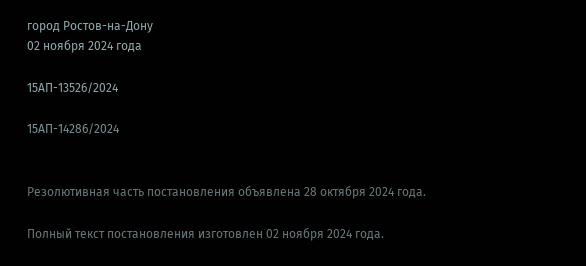город Ростов-на-Дону
02 ноября 2024 года

15АП-13526/2024

15АП-14286/2024


Резолютивная часть постановления объявлена 28 октября 2024 года.

Полный текст постановления изготовлен 02 ноября 2024 года.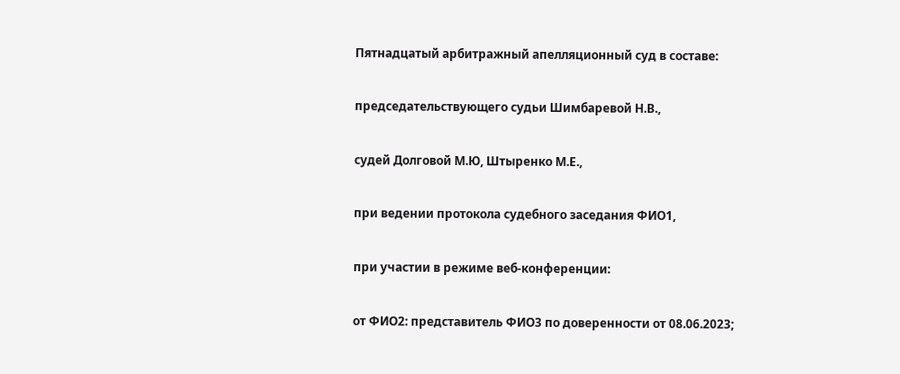Пятнадцатый арбитражный апелляционный суд в составе:

председательствующего судьи Шимбаревой Н.В.,

судей Долговой М.Ю, Штыренко М.Е.,

при ведении протокола судебного заседания ФИО1,

при участии в режиме веб-конференции:

от ФИО2: представитель ФИО3 по доверенности от 08.06.2023;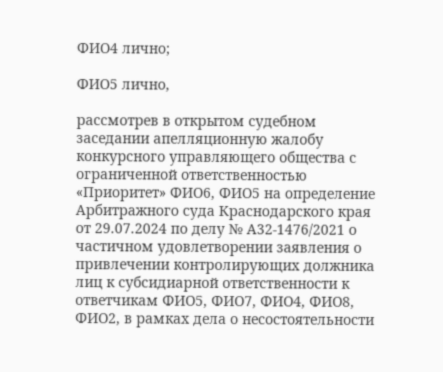ФИО4 лично;

ФИО5 лично,

рассмотрев в открытом судебном заседании апелляционную жалобу конкурсного управляющего общества с ограниченной ответственностью «Приоритет» ФИО6, ФИО5 на определение Арбитражного суда Краснодарского края от 29.07.2024 по делу № А32-1476/2021 о частичном удовлетворении заявления о привлечении контролирующих должника лиц к субсидиарной ответственности к ответчикам ФИО5, ФИО7, ФИО4, ФИО8, ФИО2, в рамках дела о несостоятельности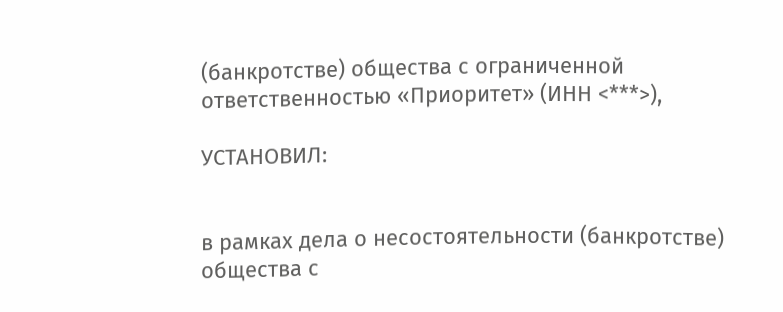(банкротстве) общества с ограниченной ответственностью «Приоритет» (ИНН <***>),

УСТАНОВИЛ:


в рамках дела о несостоятельности (банкротстве) общества с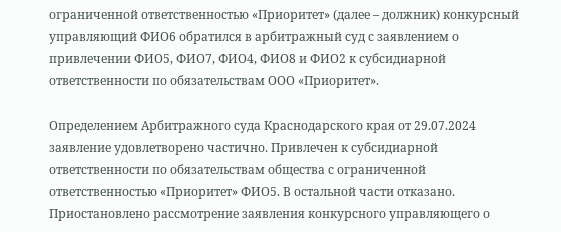ограниченной ответственностью «Приоритет» (далее – должник) конкурсный управляющий ФИО6 обратился в арбитражный суд с заявлением о привлечении ФИО5, ФИО7, ФИО4, ФИО8 и ФИО2 к субсидиарной ответственности по обязательствам ООО «Приоритет».

Определением Арбитражного суда Краснодарского края от 29.07.2024 заявление удовлетворено частично. Привлечен к субсидиарной ответственности по обязательствам общества с ограниченной ответственностью «Приоритет» ФИО5. В остальной части отказано. Приостановлено рассмотрение заявления конкурсного управляющего о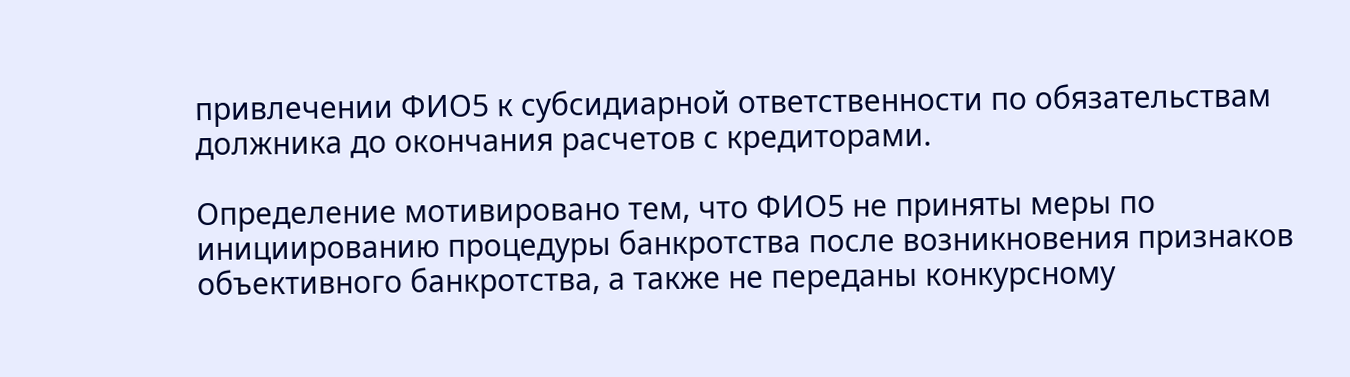привлечении ФИО5 к субсидиарной ответственности по обязательствам должника до окончания расчетов с кредиторами.

Определение мотивировано тем, что ФИО5 не приняты меры по инициированию процедуры банкротства после возникновения признаков объективного банкротства, а также не переданы конкурсному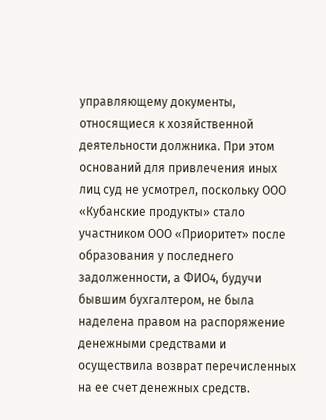управляющему документы, относящиеся к хозяйственной деятельности должника. При этом оснований для привлечения иных лиц суд не усмотрел, поскольку ООО «Кубанские продукты» стало участником ООО «Приоритет» после образования у последнего задолженности, а ФИО4, будучи бывшим бухгалтером, не была наделена правом на распоряжение денежными средствами и осуществила возврат перечисленных на ее счет денежных средств.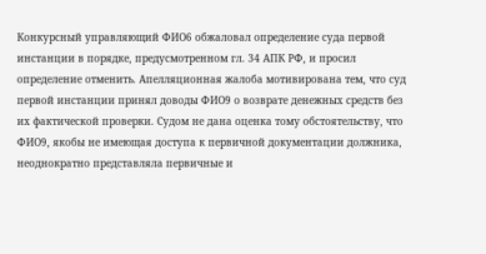Конкурсный управляющий ФИО6 обжаловал определение суда первой инстанции в порядке, предусмотренном гл. 34 АПК РФ, и просил определение отменить. Апелляционная жалоба мотивирована тем, что суд первой инстанции принял доводы ФИО9 о возврате денежных средств без их фактической проверки. Судом не дана оценка тому обстоятельству, что ФИО9, якобы не имеющая доступа к первичной документации должника, неоднократно представляла первичные и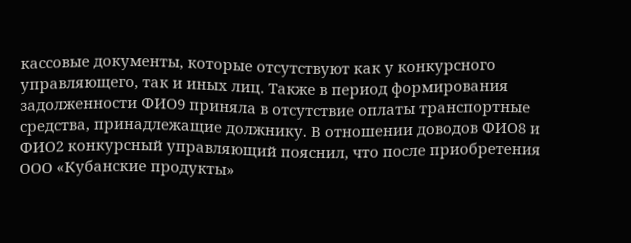кассовые документы, которые отсутствуют как у конкурсного управляющего, так и иных лиц. Также в период формирования задолженности ФИО9 приняла в отсутствие оплаты транспортные средства, принадлежащие должнику. В отношении доводов ФИО8 и ФИО2 конкурсный управляющий пояснил, что после приобретения ООО «Кубанские продукты»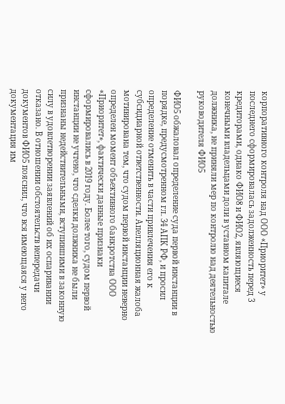корпоративного контроля над ООО «Приоритет» у последнего сформировалась задолженность перед 3 кредиторами, однако ФИО8 и ФИО2, являющиеся конечными владельцами доли в уставном капитале должника, не приняли мер по контролю над деятельностью руководителя ФИО5

ФИО5 обжаловал определение суда первой инстанции в порядке, предусмотренном гл. 34 АПК РФ, и просил определение отменить в части привлечения его к субсидиарной ответственности. Апелляционная жалоба мотивирована тем, что судом первой инстанции неверно определен момент объективного банкротства ООО «Приоритет», фактически данные признаки сформировались в 2019 году. Более того, судом первой инстанции не учтено, что сделки должника не были признаны недействительными, вступившими в законную силу в удовлетворении заявлений об их оспаривании отказано. В отношении обстоятельств непередачи документов ФИО5 пояснил, что вся имеющаяся у него документация им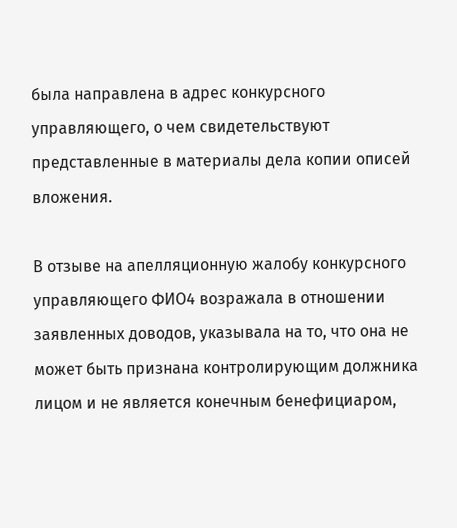была направлена в адрес конкурсного управляющего, о чем свидетельствуют представленные в материалы дела копии описей вложения.

В отзыве на апелляционную жалобу конкурсного управляющего ФИО4 возражала в отношении заявленных доводов, указывала на то, что она не может быть признана контролирующим должника лицом и не является конечным бенефициаром,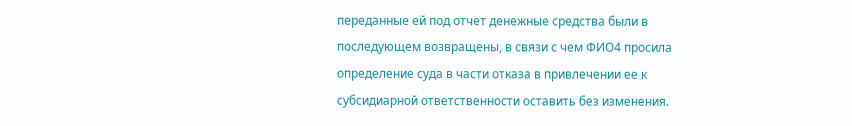переданные ей под отчет денежные средства были в последующем возвращены, в связи с чем ФИО4 просила определение суда в части отказа в привлечении ее к субсидиарной ответственности оставить без изменения.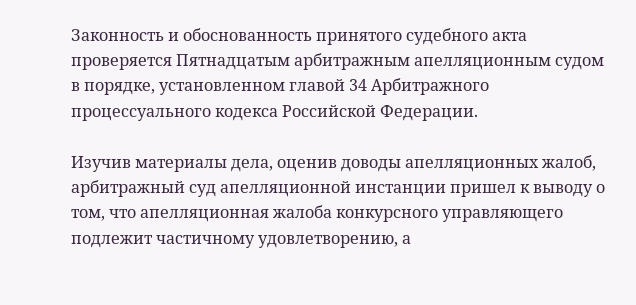Законность и обоснованность принятого судебного акта проверяется Пятнадцатым арбитражным апелляционным судом в порядке, установленном главой 34 Арбитражного процессуального кодекса Российской Федерации.

Изучив материалы дела, оценив доводы апелляционных жалоб, арбитражный суд апелляционной инстанции пришел к выводу о том, что апелляционная жалоба конкурсного управляющего подлежит частичному удовлетворению, а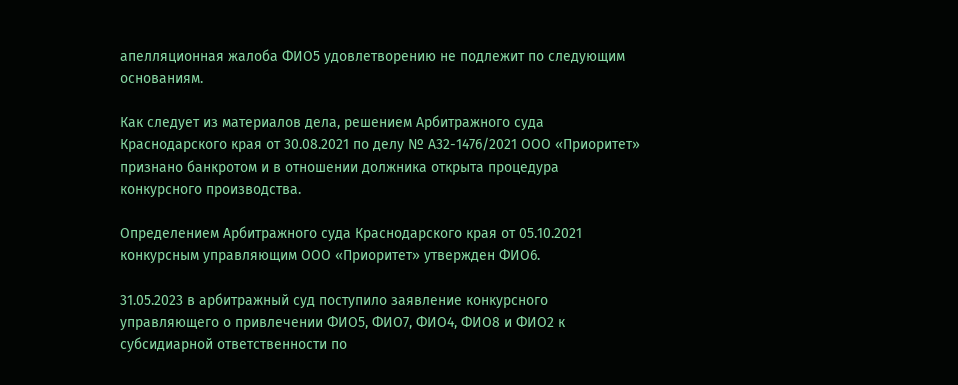апелляционная жалоба ФИО5 удовлетворению не подлежит по следующим основаниям.

Как следует из материалов дела, решением Арбитражного суда Краснодарского края от 30.08.2021 по делу № А32-1476/2021 ООО «Приоритет» признано банкротом и в отношении должника открыта процедура конкурсного производства.

Определением Арбитражного суда Краснодарского края от 05.10.2021 конкурсным управляющим ООО «Приоритет» утвержден ФИО6.

31.05.2023 в арбитражный суд поступило заявление конкурсного управляющего о привлечении ФИО5, ФИО7, ФИО4, ФИО8 и ФИО2 к субсидиарной ответственности по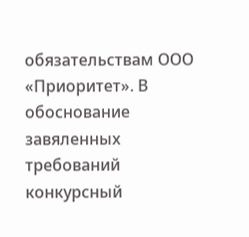обязательствам ООО «Приоритет». В обоснование завяленных требований конкурсный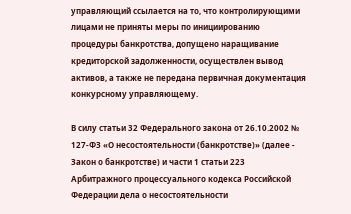управляющий ссылается на то, что контролирующими лицами не приняты меры по инициированию процедуры банкротства, допущено наращивание кредиторской задолженности, осуществлен вывод активов, а также не передана первичная документация конкурсному управляющему.

В силу статьи 32 Федерального закона от 26.10.2002 № 127-ФЗ «О несостоятельности (банкротстве)» (далее - Закон о банкротстве) и части 1 статьи 223 Арбитражного процессуального кодекса Российской Федерации дела о несостоятельности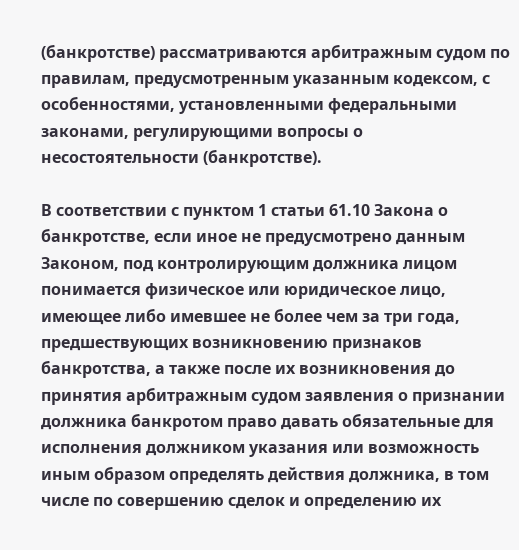(банкротстве) рассматриваются арбитражным судом по правилам, предусмотренным указанным кодексом, с особенностями, установленными федеральными законами, регулирующими вопросы о несостоятельности (банкротстве).

В соответствии с пунктом 1 статьи 61.10 Закона о банкротстве, если иное не предусмотрено данным Законом, под контролирующим должника лицом понимается физическое или юридическое лицо, имеющее либо имевшее не более чем за три года, предшествующих возникновению признаков банкротства, а также после их возникновения до принятия арбитражным судом заявления о признании должника банкротом право давать обязательные для исполнения должником указания или возможность иным образом определять действия должника, в том числе по совершению сделок и определению их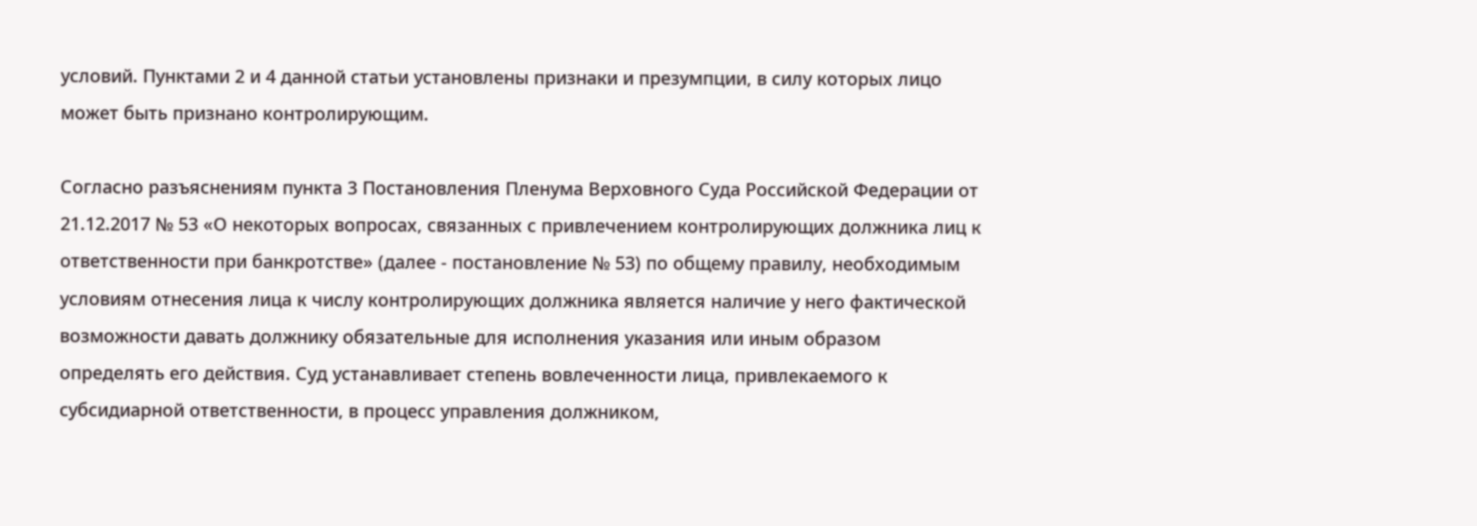условий. Пунктами 2 и 4 данной статьи установлены признаки и презумпции, в силу которых лицо может быть признано контролирующим.

Согласно разъяснениям пункта 3 Постановления Пленума Верховного Суда Российской Федерации от 21.12.2017 № 53 «О некоторых вопросах, связанных с привлечением контролирующих должника лиц к ответственности при банкротстве» (далее - постановление № 53) по общему правилу, необходимым условиям отнесения лица к числу контролирующих должника является наличие у него фактической возможности давать должнику обязательные для исполнения указания или иным образом определять его действия. Суд устанавливает степень вовлеченности лица, привлекаемого к субсидиарной ответственности, в процесс управления должником,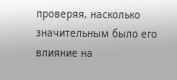проверяя, насколько значительным было его влияние на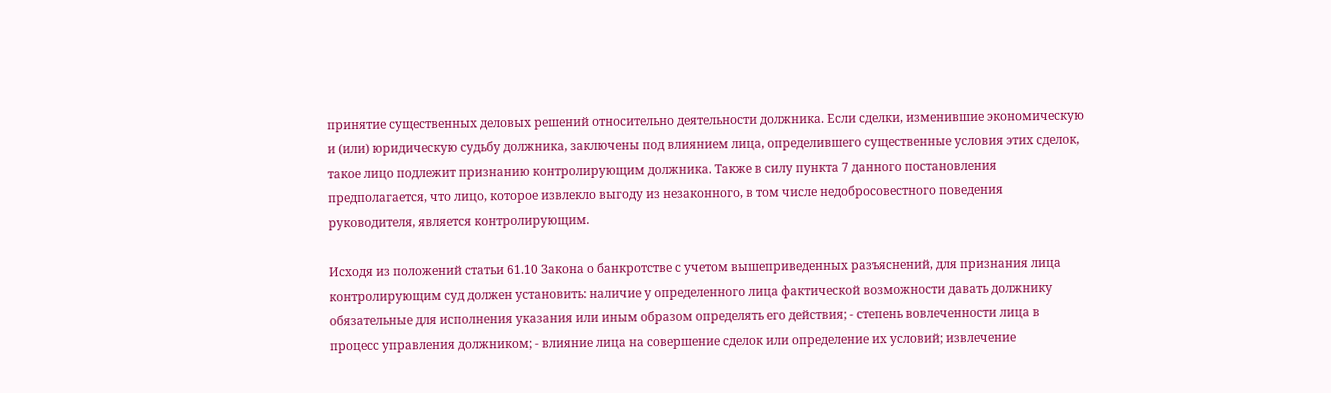принятие существенных деловых решений относительно деятельности должника. Если сделки, изменившие экономическую и (или) юридическую судьбу должника, заключены под влиянием лица, определившего существенные условия этих сделок, такое лицо подлежит признанию контролирующим должника. Также в силу пункта 7 данного постановления предполагается, что лицо, которое извлекло выгоду из незаконного, в том числе недобросовестного поведения руководителя, является контролирующим.

Исходя из положений статьи 61.10 Закона о банкротстве с учетом вышеприведенных разъяснений, для признания лица контролирующим суд должен установить: наличие у определенного лица фактической возможности давать должнику обязательные для исполнения указания или иным образом определять его действия; - степень вовлеченности лица в процесс управления должником; - влияние лица на совершение сделок или определение их условий; извлечение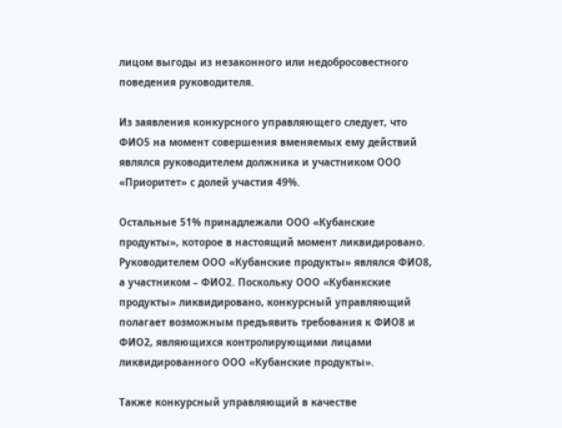лицом выгоды из незаконного или недобросовестного поведения руководителя.

Из заявления конкурсного управляющего следует, что ФИО5 на момент совершения вменяемых ему действий являлся руководителем должника и участником ООО «Приоритет» с долей участия 49%.

Остальные 51% принадлежали ООО «Кубанские продукты», которое в настоящий момент ликвидировано. Руководителем ООО «Кубанские продукты» являлся ФИО8, а участником – ФИО2. Поскольку ООО «Кубанкские продукты» ликвидировано, конкурсный управляющий полагает возможным предъявить требования к ФИО8 и ФИО2, являющихся контролирующими лицами ликвидированного ООО «Кубанские продукты».

Также конкурсный управляющий в качестве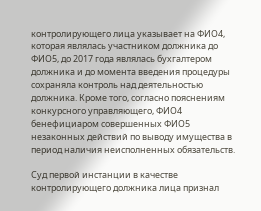контролирующего лица указывает на ФИО4, которая являлась участником должника до ФИО5, до 2017 года являлась бухгалтером должника и до момента введения процедуры сохраняла контроль над деятельностью должника. Кроме того, согласно пояснениям конкурсного управляющего, ФИО4 бенефициаром совершенных ФИО5 незаконных действий по выводу имущества в период наличия неисполненных обязательств.

Суд первой инстанции в качестве контролирующего должника лица признал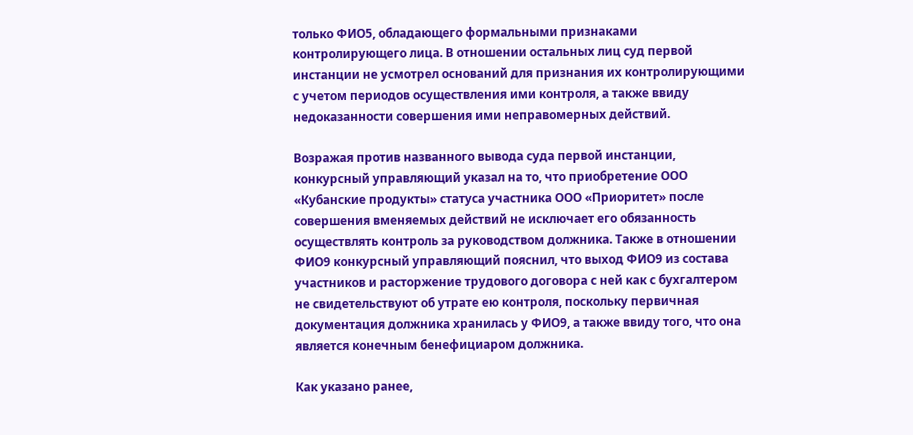только ФИО5, обладающего формальными признаками контролирующего лица. В отношении остальных лиц суд первой инстанции не усмотрел оснований для признания их контролирующими с учетом периодов осуществления ими контроля, а также ввиду недоказанности совершения ими неправомерных действий.

Возражая против названного вывода суда первой инстанции, конкурсный управляющий указал на то, что приобретение ООО «Кубанские продукты» статуса участника ООО «Приоритет» после совершения вменяемых действий не исключает его обязанность осуществлять контроль за руководством должника. Также в отношении ФИО9 конкурсный управляющий пояснил, что выход ФИО9 из состава участников и расторжение трудового договора с ней как с бухгалтером не свидетельствуют об утрате ею контроля, поскольку первичная документация должника хранилась у ФИО9, а также ввиду того, что она является конечным бенефициаром должника.

Как указано ранее,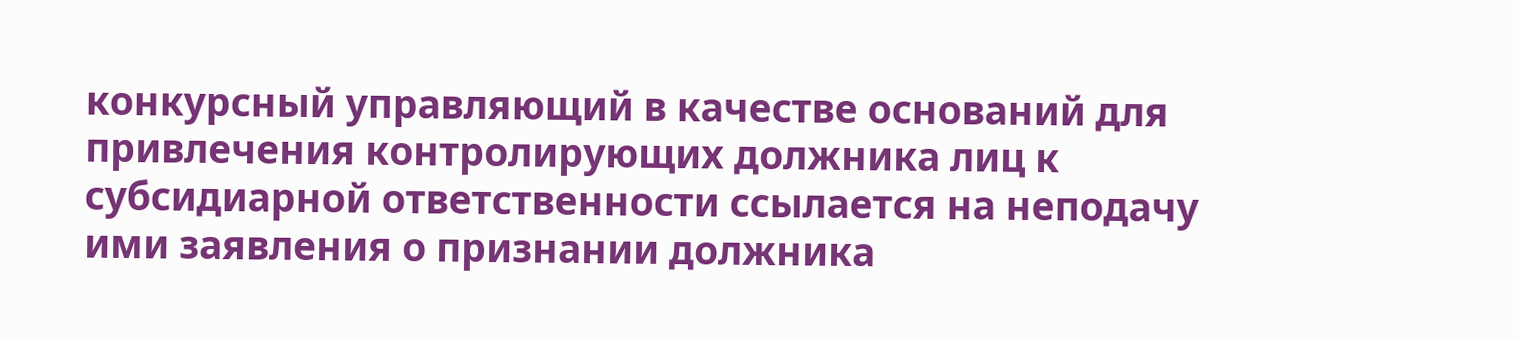конкурсный управляющий в качестве оснований для привлечения контролирующих должника лиц к субсидиарной ответственности ссылается на неподачу ими заявления о признании должника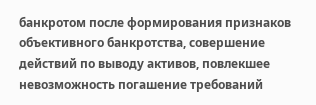банкротом после формирования признаков объективного банкротства, совершение действий по выводу активов, повлекшее невозможность погашение требований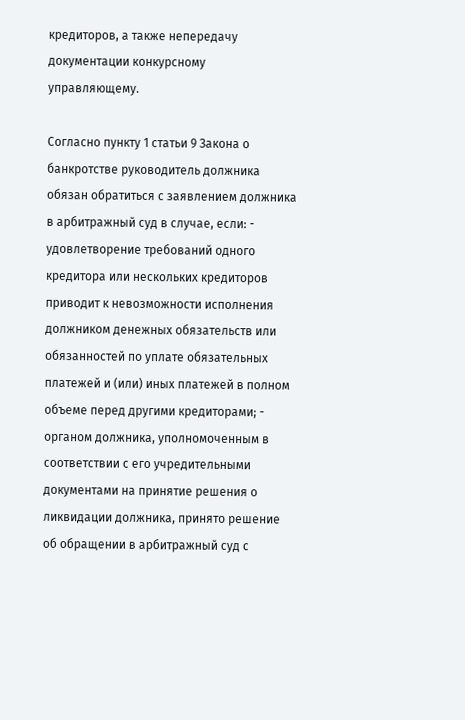кредиторов, а также непередачу документации конкурсному управляющему.

Согласно пункту 1 статьи 9 Закона о банкротстве руководитель должника обязан обратиться с заявлением должника в арбитражный суд в случае, если: - удовлетворение требований одного кредитора или нескольких кредиторов приводит к невозможности исполнения должником денежных обязательств или обязанностей по уплате обязательных платежей и (или) иных платежей в полном объеме перед другими кредиторами; - органом должника, уполномоченным в соответствии с его учредительными документами на принятие решения о ликвидации должника, принято решение об обращении в арбитражный суд с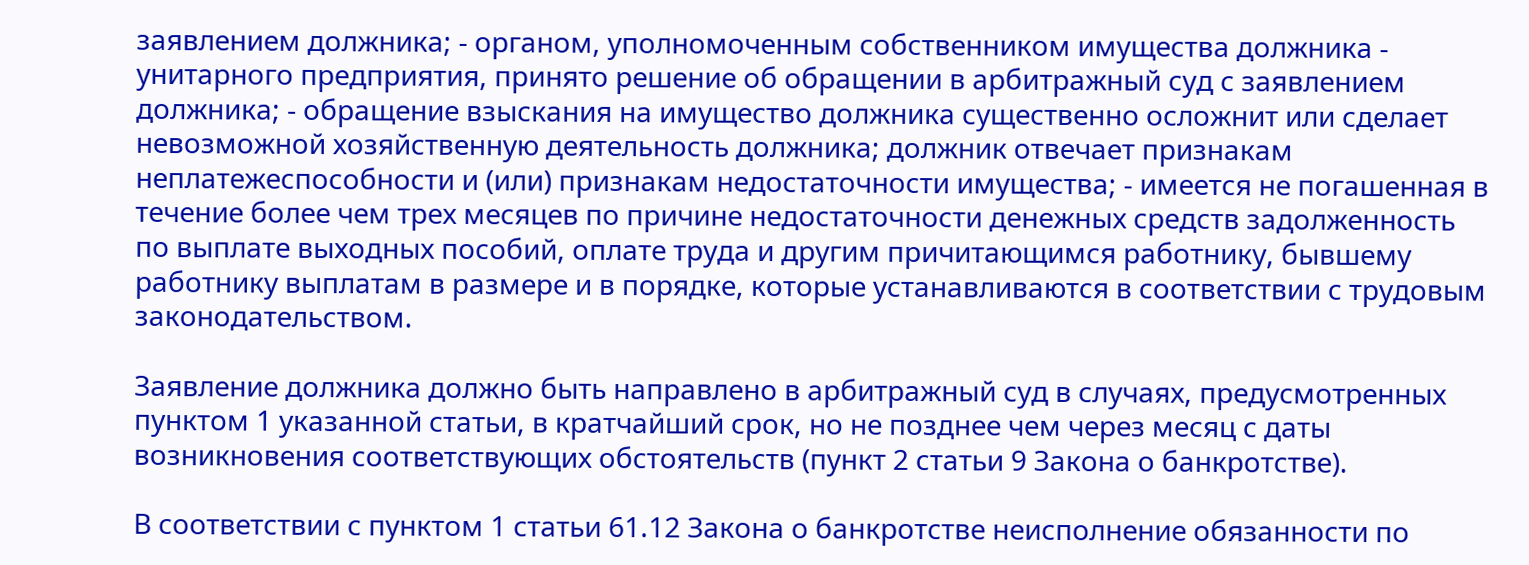заявлением должника; - органом, уполномоченным собственником имущества должника - унитарного предприятия, принято решение об обращении в арбитражный суд с заявлением должника; - обращение взыскания на имущество должника существенно осложнит или сделает невозможной хозяйственную деятельность должника; должник отвечает признакам неплатежеспособности и (или) признакам недостаточности имущества; - имеется не погашенная в течение более чем трех месяцев по причине недостаточности денежных средств задолженность по выплате выходных пособий, оплате труда и другим причитающимся работнику, бывшему работнику выплатам в размере и в порядке, которые устанавливаются в соответствии с трудовым законодательством.

Заявление должника должно быть направлено в арбитражный суд в случаях, предусмотренных пунктом 1 указанной статьи, в кратчайший срок, но не позднее чем через месяц с даты возникновения соответствующих обстоятельств (пункт 2 статьи 9 Закона о банкротстве).

В соответствии с пунктом 1 статьи 61.12 Закона о банкротстве неисполнение обязанности по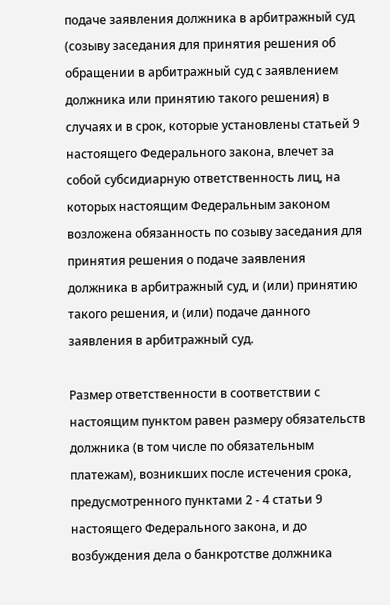подаче заявления должника в арбитражный суд (созыву заседания для принятия решения об обращении в арбитражный суд с заявлением должника или принятию такого решения) в случаях и в срок, которые установлены статьей 9 настоящего Федерального закона, влечет за собой субсидиарную ответственность лиц, на которых настоящим Федеральным законом возложена обязанность по созыву заседания для принятия решения о подаче заявления должника в арбитражный суд, и (или) принятию такого решения, и (или) подаче данного заявления в арбитражный суд.

Размер ответственности в соответствии с настоящим пунктом равен размеру обязательств должника (в том числе по обязательным платежам), возникших после истечения срока, предусмотренного пунктами 2 - 4 статьи 9 настоящего Федерального закона, и до возбуждения дела о банкротстве должника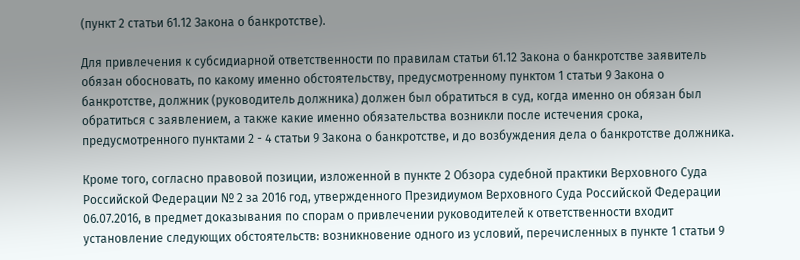(пункт 2 статьи 61.12 Закона о банкротстве).

Для привлечения к субсидиарной ответственности по правилам статьи 61.12 Закона о банкротстве заявитель обязан обосновать, по какому именно обстоятельству, предусмотренному пунктом 1 статьи 9 Закона о банкротстве, должник (руководитель должника) должен был обратиться в суд, когда именно он обязан был обратиться с заявлением, а также какие именно обязательства возникли после истечения срока, предусмотренного пунктами 2 - 4 статьи 9 Закона о банкротстве, и до возбуждения дела о банкротстве должника.

Кроме того, согласно правовой позиции, изложенной в пункте 2 Обзора судебной практики Верховного Суда Российской Федерации № 2 за 2016 год, утвержденного Президиумом Верховного Суда Российской Федерации 06.07.2016, в предмет доказывания по спорам о привлечении руководителей к ответственности входит установление следующих обстоятельств: возникновение одного из условий, перечисленных в пункте 1 статьи 9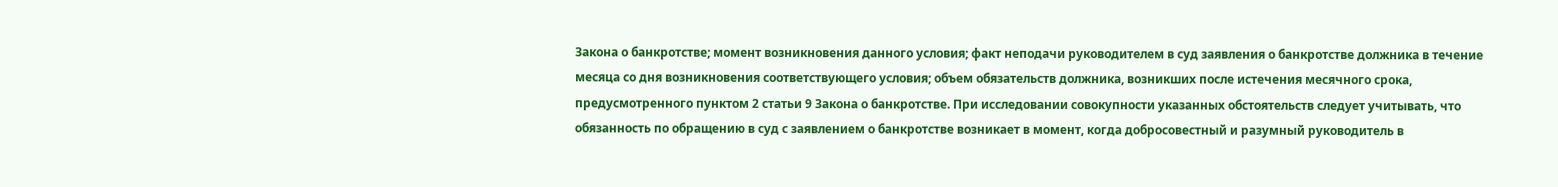Закона о банкротстве; момент возникновения данного условия; факт неподачи руководителем в суд заявления о банкротстве должника в течение месяца со дня возникновения соответствующего условия; объем обязательств должника, возникших после истечения месячного срока, предусмотренного пунктом 2 статьи 9 Закона о банкротстве. При исследовании совокупности указанных обстоятельств следует учитывать, что обязанность по обращению в суд с заявлением о банкротстве возникает в момент, когда добросовестный и разумный руководитель в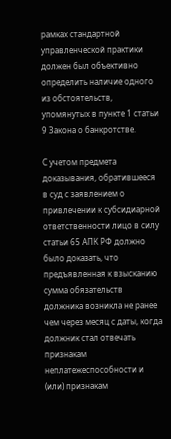рамках стандартной управленческой практики должен был объективно определить наличие одного из обстоятельств, упомянутых в пункте 1 статьи 9 Закона о банкротстве.

С учетом предмета доказывания, обратившееся в суд с заявлением о привлечении к субсидиарной ответственности лицо в силу статьи 65 АПК РФ должно было доказать, что предъявленная к взысканию сумма обязательств должника возникла не ранее чем через месяц с даты, когда должник стал отвечать признакам неплатежеспособности и (или) признакам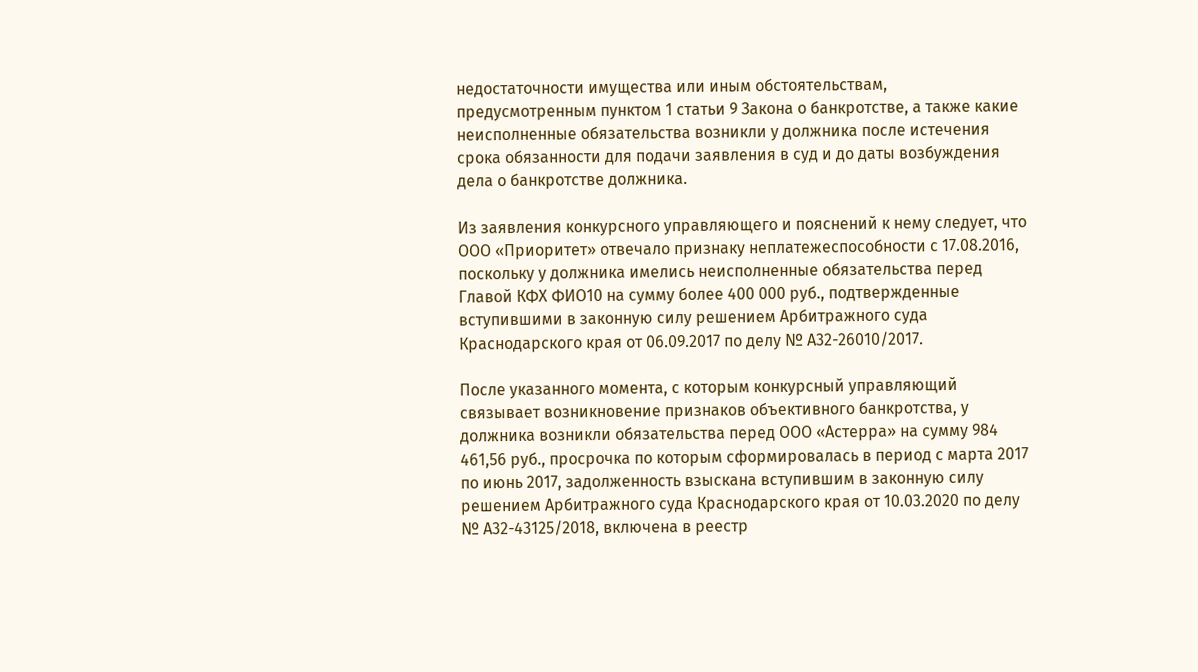недостаточности имущества или иным обстоятельствам, предусмотренным пунктом 1 статьи 9 Закона о банкротстве, а также какие неисполненные обязательства возникли у должника после истечения срока обязанности для подачи заявления в суд и до даты возбуждения дела о банкротстве должника.

Из заявления конкурсного управляющего и пояснений к нему следует, что ООО «Приоритет» отвечало признаку неплатежеспособности с 17.08.2016, поскольку у должника имелись неисполненные обязательства перед Главой КФХ ФИО10 на сумму более 400 000 руб., подтвержденные вступившими в законную силу решением Арбитражного суда Краснодарского края от 06.09.2017 по делу № А32-26010/2017.

После указанного момента, с которым конкурсный управляющий связывает возникновение признаков объективного банкротства, у должника возникли обязательства перед ООО «Астерра» на сумму 984 461,56 руб., просрочка по которым сформировалась в период с марта 2017 по июнь 2017, задолженность взыскана вступившим в законную силу решением Арбитражного суда Краснодарского края от 10.03.2020 по делу № А32-43125/2018, включена в реестр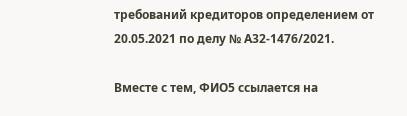требований кредиторов определением от 20.05.2021 по делу № А32-1476/2021.

Вместе с тем, ФИО5 ссылается на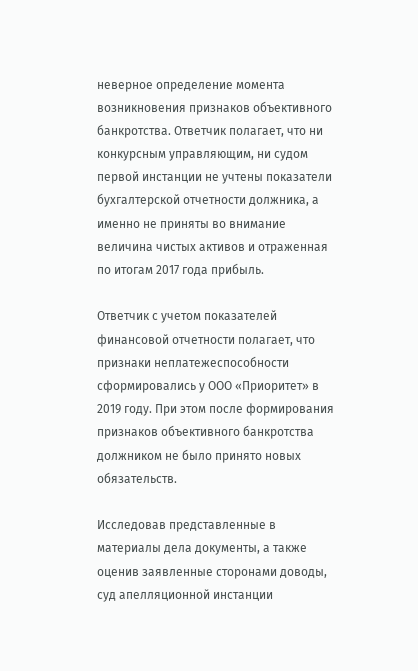неверное определение момента возникновения признаков объективного банкротства. Ответчик полагает, что ни конкурсным управляющим, ни судом первой инстанции не учтены показатели бухгалтерской отчетности должника, а именно не приняты во внимание величина чистых активов и отраженная по итогам 2017 года прибыль.

Ответчик с учетом показателей финансовой отчетности полагает, что признаки неплатежеспособности сформировались у ООО «Приоритет» в 2019 году. При этом после формирования признаков объективного банкротства должником не было принято новых обязательств.

Исследовав представленные в материалы дела документы, а также оценив заявленные сторонами доводы, суд апелляционной инстанции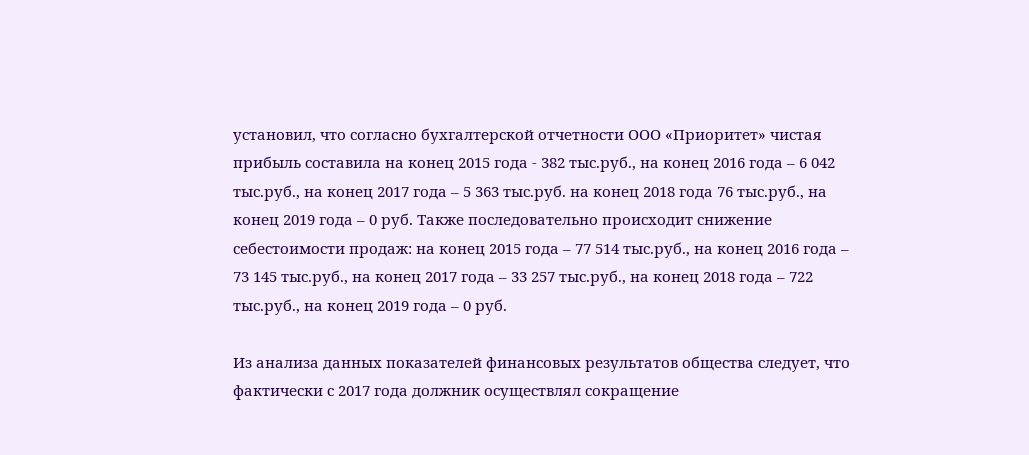установил, что согласно бухгалтерской отчетности ООО «Приоритет» чистая прибыль составила на конец 2015 года - 382 тыс.руб., на конец 2016 года – 6 042 тыс.руб., на конец 2017 года – 5 363 тыс.руб. на конец 2018 года 76 тыс.руб., на конец 2019 года – 0 руб. Также последовательно происходит снижение себестоимости продаж: на конец 2015 года – 77 514 тыс.руб., на конец 2016 года – 73 145 тыс.руб., на конец 2017 года – 33 257 тыс.руб., на конец 2018 года – 722 тыс.руб., на конец 2019 года – 0 руб.

Из анализа данных показателей финансовых результатов общества следует, что фактически с 2017 года должник осуществлял сокращение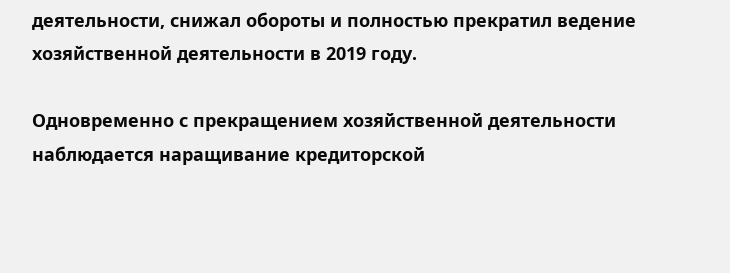деятельности, снижал обороты и полностью прекратил ведение хозяйственной деятельности в 2019 году.

Одновременно с прекращением хозяйственной деятельности наблюдается наращивание кредиторской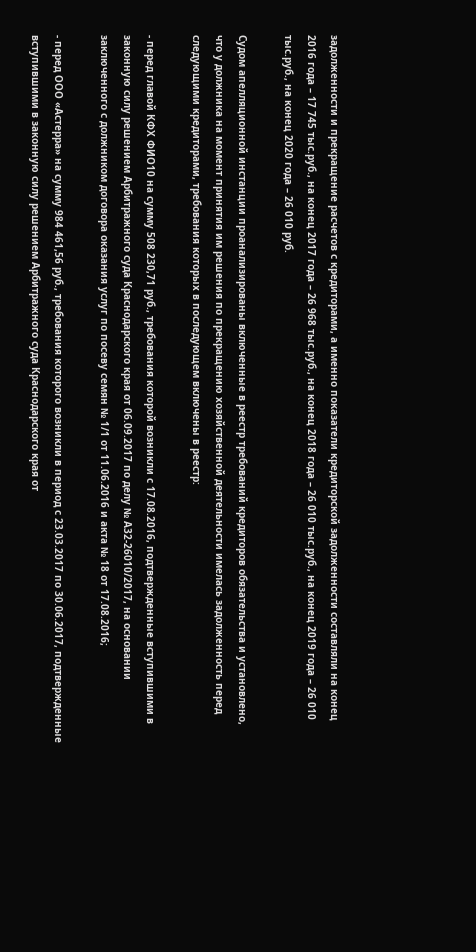задолженности и прекращение расчетов с кредиторами, а именно показатели кредиторской задолженности составляли на конец 2016 года – 17 745 тыс.руб., на конец 2017 года – 26 968 тыс.руб., на конец 2018 года – 26 010 тыс.руб., на конец 2019 года – 26 010 тыс.руб., на конец 2020 года – 26 010 руб.

Судом апелляционной инстанции проанализированы включенные в реестр требований кредиторов обязательства и установлено, что у должника на момент принятия им решения по прекращению хозяйственной деятельности имелась задолженность перед следующими кредиторами, требования которых в последующем включены в реестр:

- перед главой КФХ ФИО10 на сумму 508 230,71 руб., требования которой возникли с 17.08.2016, подтвержденные вступившими в законную силу решением Арбитражного суда Краснодарского края от 06.09.2017 по делу № А32-26010/2017, на основании заключенного с должником договора оказания услуг по посеву семян № 1/1 от 11.06.2016 и акта № 18 от 17.08.2016;

- перед ООО «Астерра» на сумму 984 461,56 руб., требования которого возникли в период с 23.03.2017 по 30.06.2017, подтвержденные вступившими в законную силу решением Арбитражного суда Краснодарского края от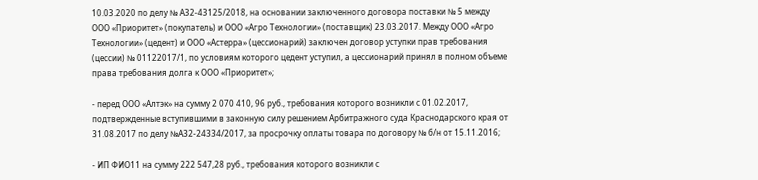10.03.2020 по делу № А32-43125/2018, на основании заключенного договора поставки № 5 между ООО «Приоритет» (покупатель) и ООО «Агро Технологии» (поставщик) 23.03.2017. Между ООО «Агро Технологии» (цедент) и ООО «Астерра» (цессионарий) заключен договор уступки прав требования (цессии) № 01122017/1, по условиям которого цедент уступил, а цессионарий принял в полном объеме права требования долга к ООО «Приоритет»;

- перед ООО «Алтэк» на сумму 2 070 410, 96 руб., требования которого возникли с 01.02.2017, подтвержденные вступившими в законную силу решением Арбитражного суда Краснодарского края от 31.08.2017 по делу №А32-24334/2017, за просрочку оплаты товара по договору № б/н от 15.11.2016;

- ИП ФИО11 на сумму 222 547,28 руб., требования которого возникли с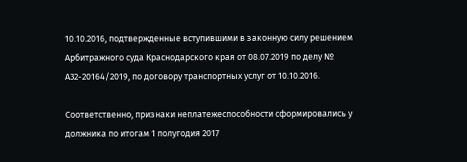10.10.2016, подтвержденные вступившими в законную силу решением Арбитражного суда Краснодарского края от 08.07.2019 по делу № А32-20164/2019, по договору транспортных услуг от 10.10.2016.

Соответственно, признаки неплатежеспособности сформировались у должника по итогам 1 полугодия 2017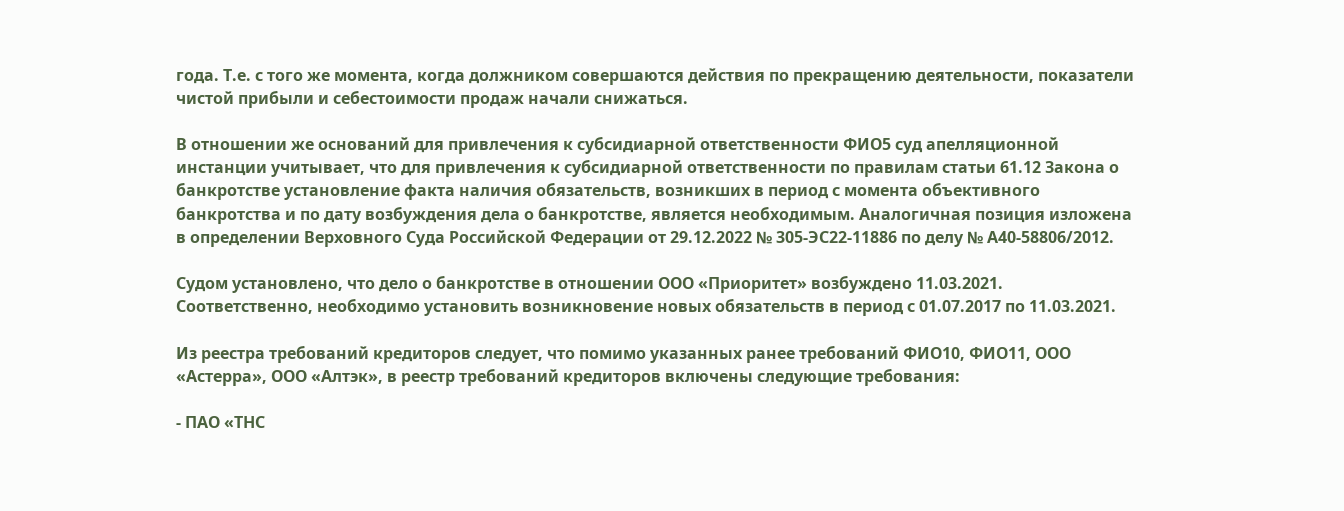года. Т.е. с того же момента, когда должником совершаются действия по прекращению деятельности, показатели чистой прибыли и себестоимости продаж начали снижаться.

В отношении же оснований для привлечения к субсидиарной ответственности ФИО5 суд апелляционной инстанции учитывает, что для привлечения к субсидиарной ответственности по правилам статьи 61.12 Закона о банкротстве установление факта наличия обязательств, возникших в период с момента объективного банкротства и по дату возбуждения дела о банкротстве, является необходимым. Аналогичная позиция изложена в определении Верховного Суда Российской Федерации от 29.12.2022 № 305-ЭС22-11886 по делу № А40-58806/2012.

Судом установлено, что дело о банкротстве в отношении ООО «Приоритет» возбуждено 11.03.2021. Соответственно, необходимо установить возникновение новых обязательств в период с 01.07.2017 по 11.03.2021.

Из реестра требований кредиторов следует, что помимо указанных ранее требований ФИО10, ФИО11, ООО «Астерра», ООО «Алтэк», в реестр требований кредиторов включены следующие требования:

- ПАО «ТНС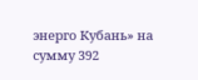энерго Кубань» на сумму 392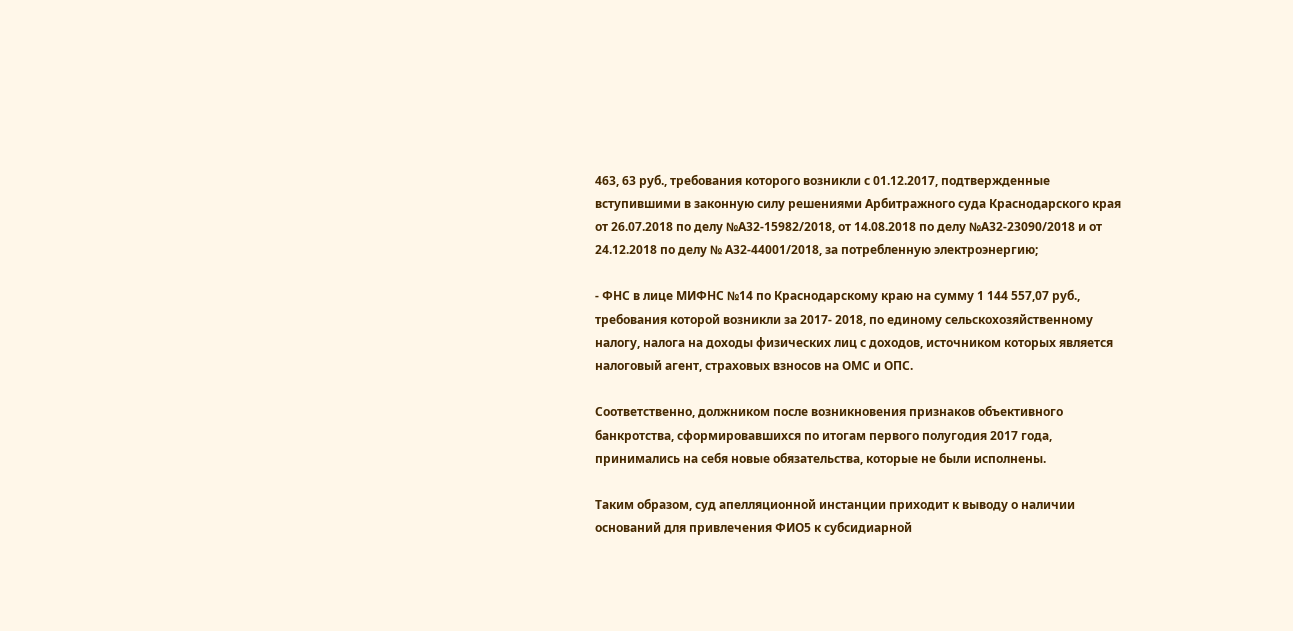463, 63 руб., требования которого возникли с 01.12.2017, подтвержденные вступившими в законную силу решениями Арбитражного суда Краснодарского края от 26.07.2018 по делу №А32-15982/2018, от 14.08.2018 по делу №А32-23090/2018 и от 24.12.2018 по делу № А32-44001/2018, за потребленную электроэнергию;

- ФНС в лице МИФНС №14 по Краснодарскому краю на сумму 1 144 557,07 руб., требования которой возникли за 2017- 2018, по единому сельскохозяйственному налогу, налога на доходы физических лиц с доходов, источником которых является налоговый агент, страховых взносов на ОМС и ОПС.

Соответственно, должником после возникновения признаков объективного банкротства, сформировавшихся по итогам первого полугодия 2017 года, принимались на себя новые обязательства, которые не были исполнены.

Таким образом, суд апелляционной инстанции приходит к выводу о наличии оснований для привлечения ФИО5 к субсидиарной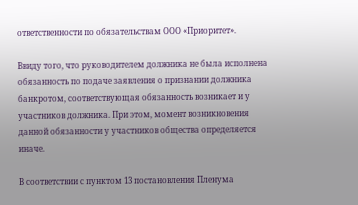ответственности по обязательствам ООО «Приоритет».

Ввиду того, что руководителем должника не была исполнена обязанность по подаче заявления о признании должника банкротом, соответствующая обязанность возникает и у участников должника. При этом, момент возникновения данной обязанности у участников общества определяется иначе.

В соответствии с пунктом 13 постановления Пленума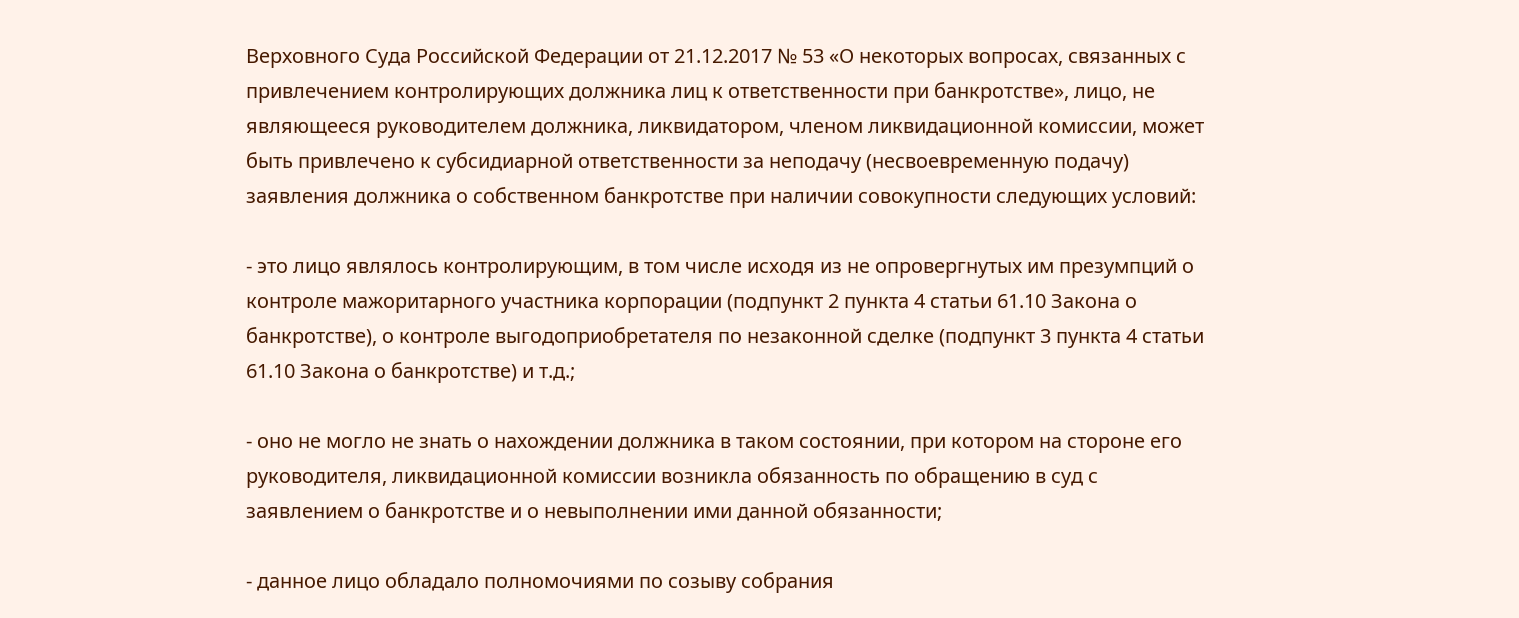Верховного Суда Российской Федерации от 21.12.2017 № 53 «О некоторых вопросах, связанных с привлечением контролирующих должника лиц к ответственности при банкротстве», лицо, не являющееся руководителем должника, ликвидатором, членом ликвидационной комиссии, может быть привлечено к субсидиарной ответственности за неподачу (несвоевременную подачу) заявления должника о собственном банкротстве при наличии совокупности следующих условий:

- это лицо являлось контролирующим, в том числе исходя из не опровергнутых им презумпций о контроле мажоритарного участника корпорации (подпункт 2 пункта 4 статьи 61.10 Закона о банкротстве), о контроле выгодоприобретателя по незаконной сделке (подпункт 3 пункта 4 статьи 61.10 Закона о банкротстве) и т.д.;

- оно не могло не знать о нахождении должника в таком состоянии, при котором на стороне его руководителя, ликвидационной комиссии возникла обязанность по обращению в суд с заявлением о банкротстве и о невыполнении ими данной обязанности;

- данное лицо обладало полномочиями по созыву собрания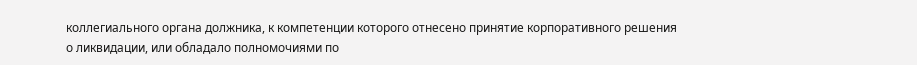коллегиального органа должника, к компетенции которого отнесено принятие корпоративного решения о ликвидации, или обладало полномочиями по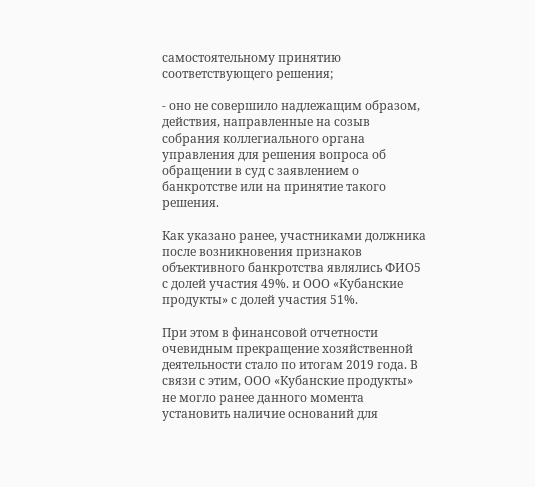самостоятельному принятию соответствующего решения;

- оно не совершило надлежащим образом, действия, направленные на созыв собрания коллегиального органа управления для решения вопроса об обращении в суд с заявлением о банкротстве или на принятие такого решения.

Как указано ранее, участниками должника после возникновения признаков объективного банкротства являлись ФИО5 с долей участия 49%. и ООО «Кубанские продукты» с долей участия 51%.

При этом в финансовой отчетности очевидным прекращение хозяйственной деятельности стало по итогам 2019 года. В связи с этим, ООО «Кубанские продукты» не могло ранее данного момента установить наличие оснований для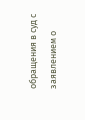обращения в суд с заявлением о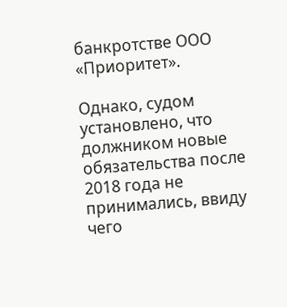банкротстве ООО «Приоритет».

Однако, судом установлено, что должником новые обязательства после 2018 года не принимались, ввиду чего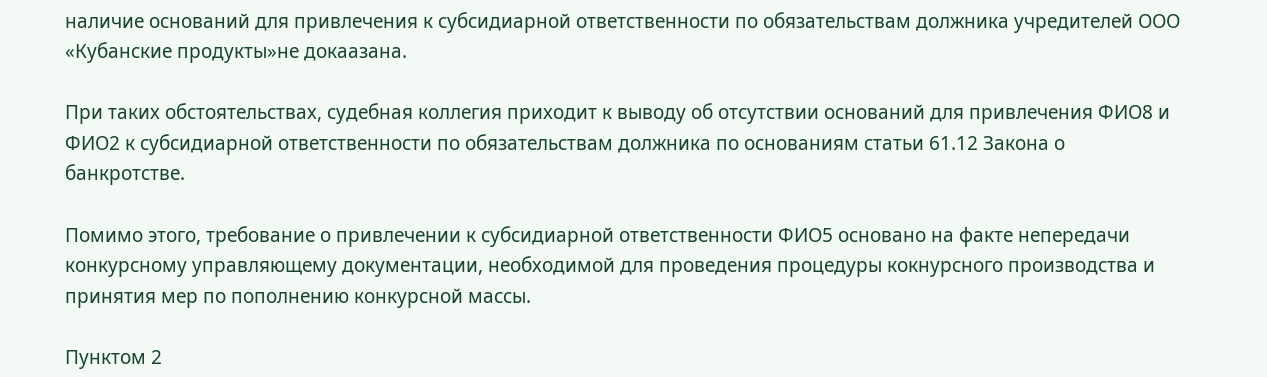наличие оснований для привлечения к субсидиарной ответственности по обязательствам должника учредителей ООО «Кубанские продукты»не докаазана.

При таких обстоятельствах, судебная коллегия приходит к выводу об отсутствии оснований для привлечения ФИО8 и ФИО2 к субсидиарной ответственности по обязательствам должника по основаниям статьи 61.12 Закона о банкротстве.

Помимо этого, требование о привлечении к субсидиарной ответственности ФИО5 основано на факте непередачи конкурсному управляющему документации, необходимой для проведения процедуры кокнурсного производства и принятия мер по пополнению конкурсной массы.

Пунктом 2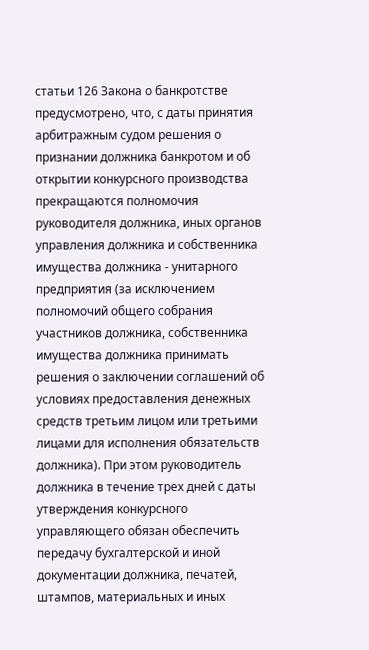статьи 126 Закона о банкротстве предусмотрено, что, с даты принятия арбитражным судом решения о признании должника банкротом и об открытии конкурсного производства прекращаются полномочия руководителя должника, иных органов управления должника и собственника имущества должника - унитарного предприятия (за исключением полномочий общего собрания участников должника, собственника имущества должника принимать решения о заключении соглашений об условиях предоставления денежных средств третьим лицом или третьими лицами для исполнения обязательств должника). При этом руководитель должника в течение трех дней с даты утверждения конкурсного управляющего обязан обеспечить передачу бухгалтерской и иной документации должника, печатей, штампов, материальных и иных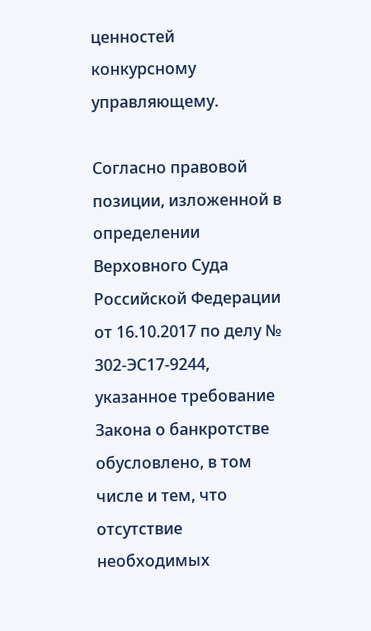ценностей конкурсному управляющему.

Согласно правовой позиции, изложенной в определении Верховного Суда Российской Федерации от 16.10.2017 по делу № 302-ЭС17-9244, указанное требование Закона о банкротстве обусловлено, в том числе и тем, что отсутствие необходимых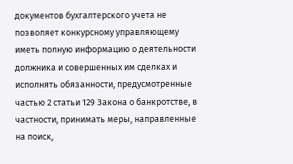документов бухгалтерского учета не позволяет конкурсному управляющему иметь полную информацию о деятельности должника и совершенных им сделках и исполнять обязанности, предусмотренные частью 2 статьи 129 Закона о банкротстве, в частности, принимать меры, направленные на поиск,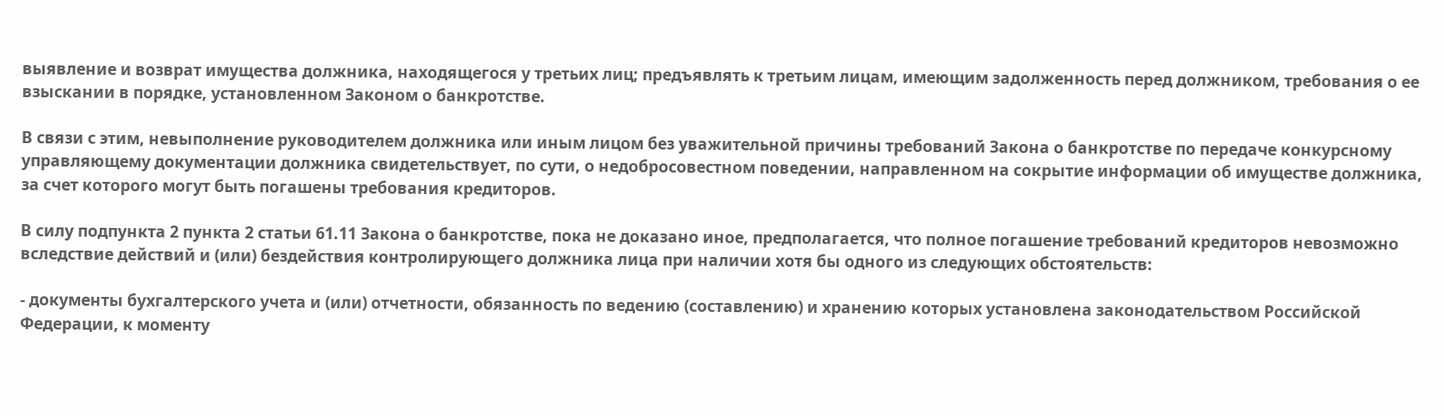выявление и возврат имущества должника, находящегося у третьих лиц; предъявлять к третьим лицам, имеющим задолженность перед должником, требования о ее взыскании в порядке, установленном Законом о банкротстве.

В связи с этим, невыполнение руководителем должника или иным лицом без уважительной причины требований Закона о банкротстве по передаче конкурсному управляющему документации должника свидетельствует, по сути, о недобросовестном поведении, направленном на сокрытие информации об имуществе должника, за счет которого могут быть погашены требования кредиторов.

В силу подпункта 2 пункта 2 статьи 61.11 Закона о банкротстве, пока не доказано иное, предполагается, что полное погашение требований кредиторов невозможно вследствие действий и (или) бездействия контролирующего должника лица при наличии хотя бы одного из следующих обстоятельств:

- документы бухгалтерского учета и (или) отчетности, обязанность по ведению (составлению) и хранению которых установлена законодательством Российской Федерации, к моменту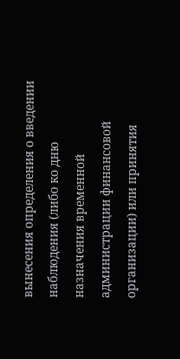вынесения определения о введении наблюдения (либо ко дню назначения временной администрации финансовой организации) или принятия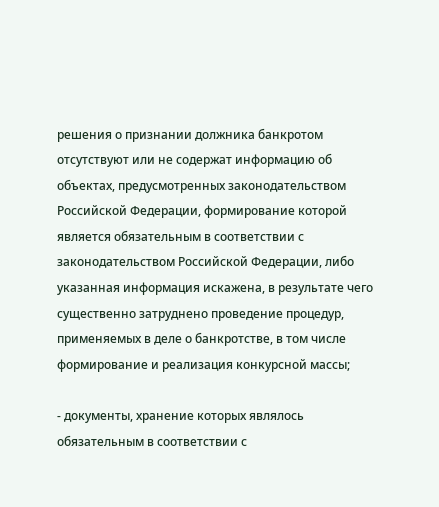решения о признании должника банкротом отсутствуют или не содержат информацию об объектах, предусмотренных законодательством Российской Федерации, формирование которой является обязательным в соответствии с законодательством Российской Федерации, либо указанная информация искажена, в результате чего существенно затруднено проведение процедур, применяемых в деле о банкротстве, в том числе формирование и реализация конкурсной массы;

- документы, хранение которых являлось обязательным в соответствии с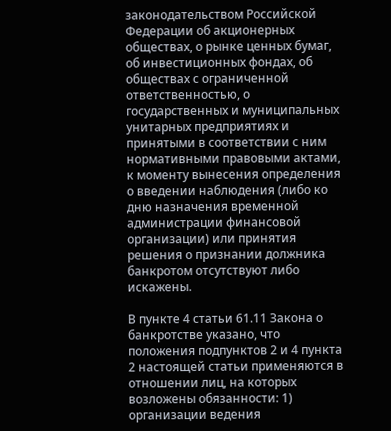законодательством Российской Федерации об акционерных обществах, о рынке ценных бумаг, об инвестиционных фондах, об обществах с ограниченной ответственностью, о государственных и муниципальных унитарных предприятиях и принятыми в соответствии с ним нормативными правовыми актами, к моменту вынесения определения о введении наблюдения (либо ко дню назначения временной администрации финансовой организации) или принятия решения о признании должника банкротом отсутствуют либо искажены.

В пункте 4 статьи 61.11 Закона о банкротстве указано, что положения подпунктов 2 и 4 пункта 2 настоящей статьи применяются в отношении лиц, на которых возложены обязанности: 1) организации ведения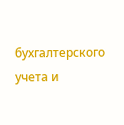бухгалтерского учета и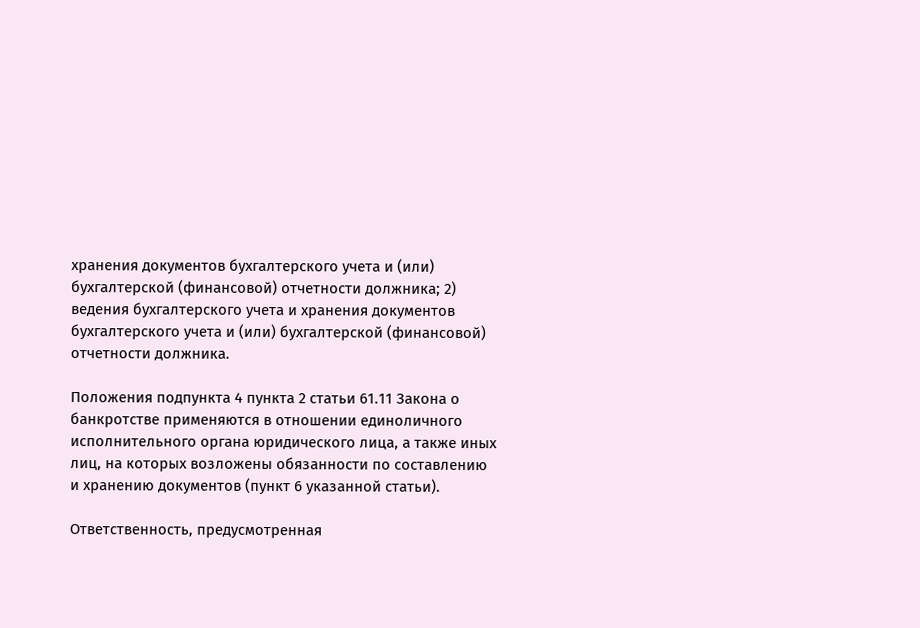хранения документов бухгалтерского учета и (или) бухгалтерской (финансовой) отчетности должника; 2) ведения бухгалтерского учета и хранения документов бухгалтерского учета и (или) бухгалтерской (финансовой) отчетности должника.

Положения подпункта 4 пункта 2 статьи 61.11 Закона о банкротстве применяются в отношении единоличного исполнительного органа юридического лица, а также иных лиц, на которых возложены обязанности по составлению и хранению документов (пункт 6 указанной статьи).

Ответственность, предусмотренная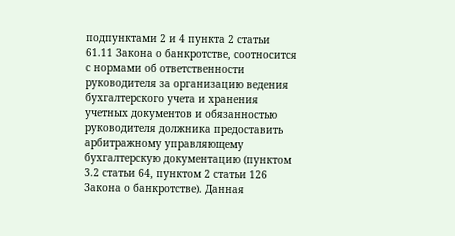подпунктами 2 и 4 пункта 2 статьи 61.11 Закона о банкротстве, соотносится с нормами об ответственности руководителя за организацию ведения бухгалтерского учета и хранения учетных документов и обязанностью руководителя должника предоставить арбитражному управляющему бухгалтерскую документацию (пунктом 3.2 статьи 64, пунктом 2 статьи 126 Закона о банкротстве). Данная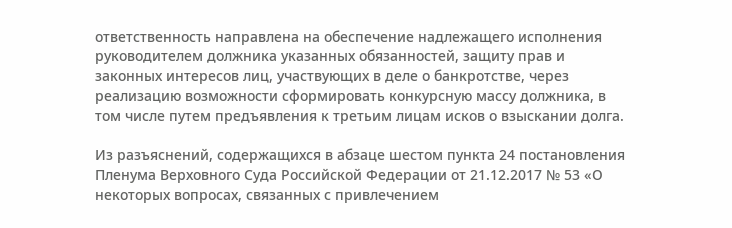ответственность направлена на обеспечение надлежащего исполнения руководителем должника указанных обязанностей, защиту прав и законных интересов лиц, участвующих в деле о банкротстве, через реализацию возможности сформировать конкурсную массу должника, в том числе путем предъявления к третьим лицам исков о взыскании долга.

Из разъяснений, содержащихся в абзаце шестом пункта 24 постановления Пленума Верховного Суда Российской Федерации от 21.12.2017 № 53 «О некоторых вопросах, связанных с привлечением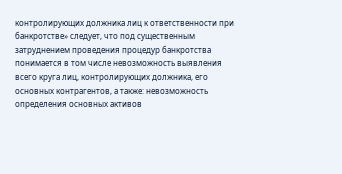контролирующих должника лиц к ответственности при банкротстве» следует, что под существенным затруднением проведения процедур банкротства понимается в том числе невозможность выявления всего круга лиц, контролирующих должника, его основных контрагентов, а также: невозможность определения основных активов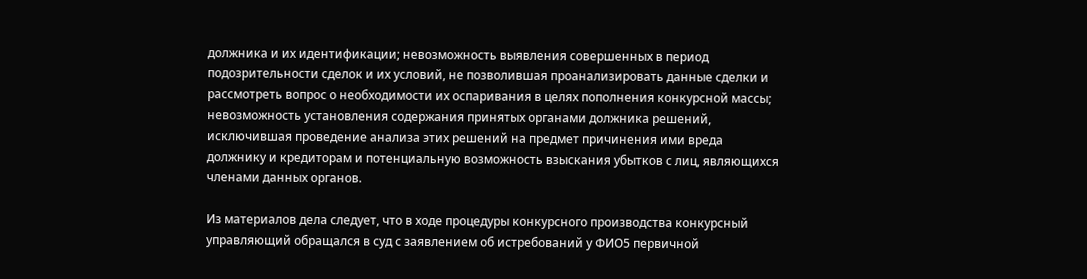должника и их идентификации; невозможность выявления совершенных в период подозрительности сделок и их условий, не позволившая проанализировать данные сделки и рассмотреть вопрос о необходимости их оспаривания в целях пополнения конкурсной массы; невозможность установления содержания принятых органами должника решений, исключившая проведение анализа этих решений на предмет причинения ими вреда должнику и кредиторам и потенциальную возможность взыскания убытков с лиц, являющихся членами данных органов.

Из материалов дела следует, что в ходе процедуры конкурсного производства конкурсный управляющий обращался в суд с заявлением об истребований у ФИО5 первичной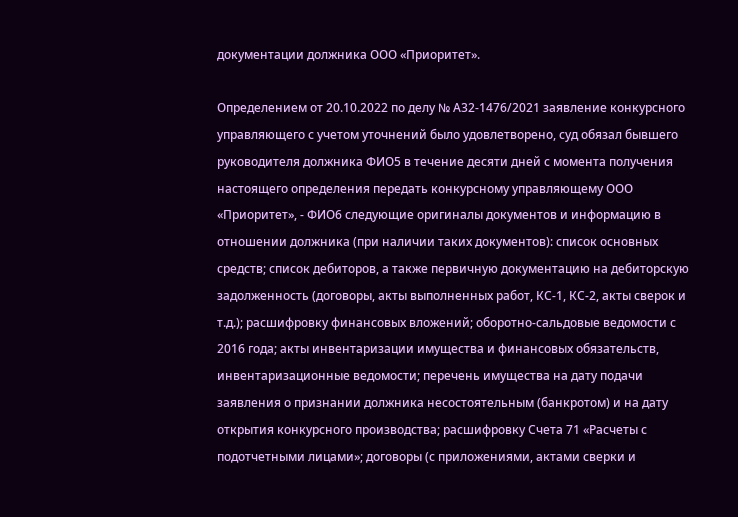документации должника ООО «Приоритет».

Определением от 20.10.2022 по делу № А32-1476/2021 заявление конкурсного управляющего с учетом уточнений было удовлетворено, суд обязал бывшего руководителя должника ФИО5 в течение десяти дней с момента получения настоящего определения передать конкурсному управляющему ООО «Приоритет», - ФИО6 следующие оригиналы документов и информацию в отношении должника (при наличии таких документов): список основных средств; список дебиторов, а также первичную документацию на дебиторскую задолженность (договоры, акты выполненных работ, КС-1, КС-2, акты сверок и т.д.); расшифровку финансовых вложений; оборотно-сальдовые ведомости с 2016 года; акты инвентаризации имущества и финансовых обязательств, инвентаризационные ведомости; перечень имущества на дату подачи заявления о признании должника несостоятельным (банкротом) и на дату открытия конкурсного производства; расшифровку Счета 71 «Расчеты с подотчетными лицами»; договоры (с приложениями, актами сверки и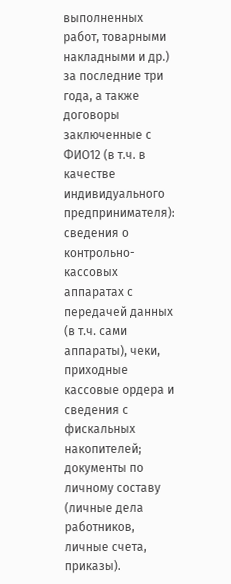выполненных работ, товарными накладными и др.) за последние три года, а также договоры заключенные с ФИО12 (в т.ч. в качестве индивидуального предпринимателя): сведения о контрольно-кассовых аппаратах с передачей данных (в т.ч. сами аппараты), чеки, приходные кассовые ордера и сведения с фискальных накопителей; документы по личному составу (личные дела работников, личные счета, приказы).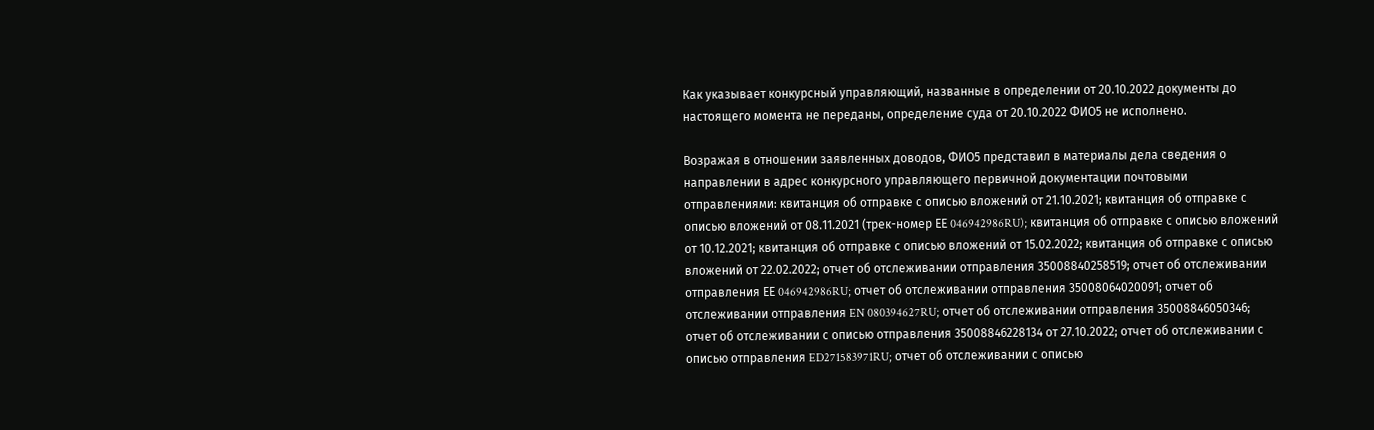Как указывает конкурсный управляющий, названные в определении от 20.10.2022 документы до настоящего момента не переданы, определение суда от 20.10.2022 ФИО5 не исполнено.

Возражая в отношении заявленных доводов, ФИО5 представил в материалы дела сведения о направлении в адрес конкурсного управляющего первичной документации почтовыми отправлениями: квитанция об отправке с описью вложений от 21.10.2021; квитанция об отправке с описью вложений от 08.11.2021 (трек-номер ЕЕ 046942986RU); квитанция об отправке с описью вложений от 10.12.2021; квитанция об отправке с описью вложений от 15.02.2022; квитанция об отправке с описью вложений от 22.02.2022; отчет об отслеживании отправления 35008840258519; отчет об отслеживании отправления ЕЕ 046942986RU; отчет об отслеживании отправления 35008064020091; отчет об отслеживании отправления EN 080394627RU; отчет об отслеживании отправления 35008846050346; отчет об отслеживании с описью отправления 35008846228134 от 27.10.2022; отчет об отслеживании с описью отправления ED271583971RU; отчет об отслеживании с описью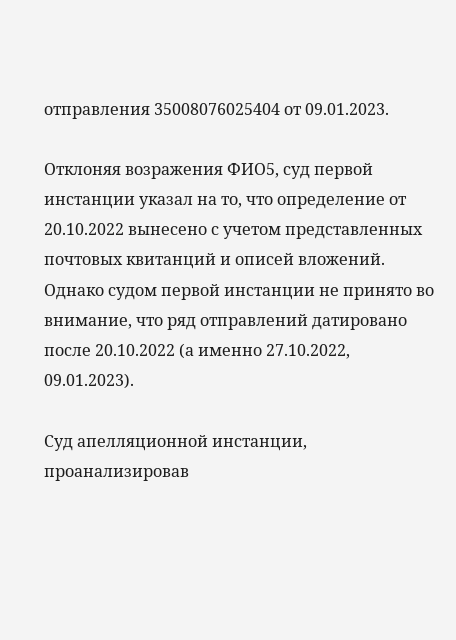отправления 35008076025404 от 09.01.2023.

Отклоняя возражения ФИО5, суд первой инстанции указал на то, что определение от 20.10.2022 вынесено с учетом представленных почтовых квитанций и описей вложений. Однако судом первой инстанции не принято во внимание, что ряд отправлений датировано после 20.10.2022 (а именно 27.10.2022, 09.01.2023).

Суд апелляционной инстанции, проанализировав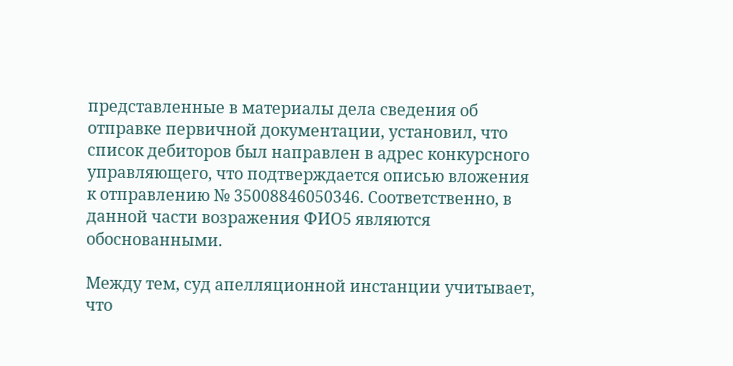представленные в материалы дела сведения об отправке первичной документации, установил, что список дебиторов был направлен в адрес конкурсного управляющего, что подтверждается описью вложения к отправлению № 35008846050346. Соответственно, в данной части возражения ФИО5 являются обоснованными.

Между тем, суд апелляционной инстанции учитывает, что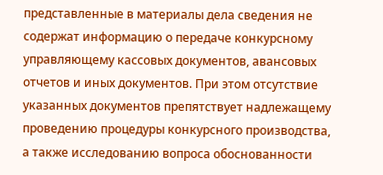представленные в материалы дела сведения не содержат информацию о передаче конкурсному управляющему кассовых документов, авансовых отчетов и иных документов. При этом отсутствие указанных документов препятствует надлежащему проведению процедуры конкурсного производства, а также исследованию вопроса обоснованности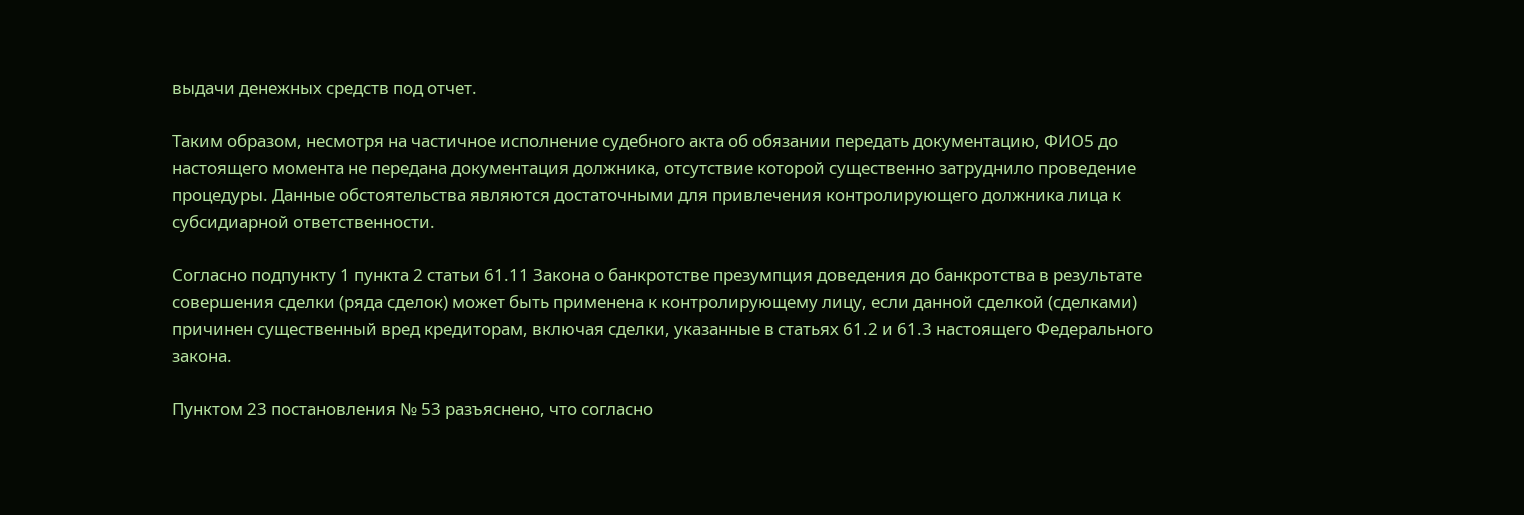выдачи денежных средств под отчет.

Таким образом, несмотря на частичное исполнение судебного акта об обязании передать документацию, ФИО5 до настоящего момента не передана документация должника, отсутствие которой существенно затруднило проведение процедуры. Данные обстоятельства являются достаточными для привлечения контролирующего должника лица к субсидиарной ответственности.

Согласно подпункту 1 пункта 2 статьи 61.11 Закона о банкротстве презумпция доведения до банкротства в результате совершения сделки (ряда сделок) может быть применена к контролирующему лицу, если данной сделкой (сделками) причинен существенный вред кредиторам, включая сделки, указанные в статьях 61.2 и 61.3 настоящего Федерального закона.

Пунктом 23 постановления № 53 разъяснено, что согласно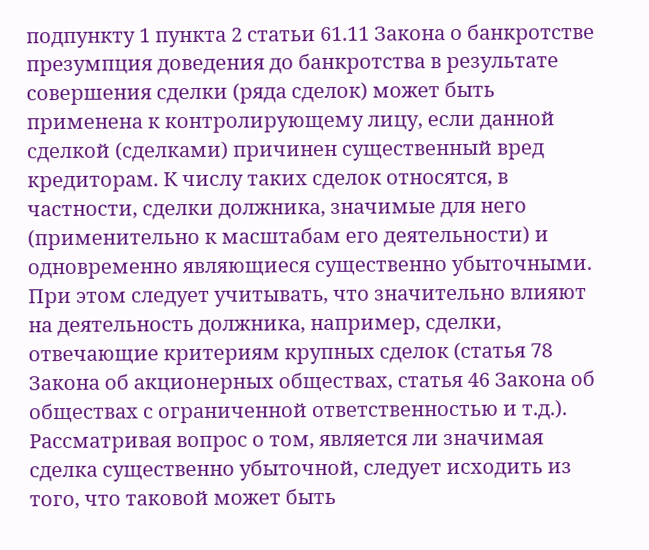подпункту 1 пункта 2 статьи 61.11 Закона о банкротстве презумпция доведения до банкротства в результате совершения сделки (ряда сделок) может быть применена к контролирующему лицу, если данной сделкой (сделками) причинен существенный вред кредиторам. К числу таких сделок относятся, в частности, сделки должника, значимые для него (применительно к масштабам его деятельности) и одновременно являющиеся существенно убыточными. При этом следует учитывать, что значительно влияют на деятельность должника, например, сделки, отвечающие критериям крупных сделок (статья 78 Закона об акционерных обществах, статья 46 Закона об обществах с ограниченной ответственностью и т.д.). Рассматривая вопрос о том, является ли значимая сделка существенно убыточной, следует исходить из того, что таковой может быть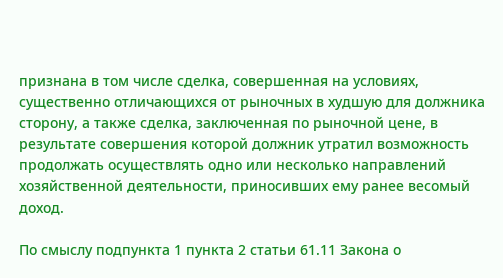признана в том числе сделка, совершенная на условиях, существенно отличающихся от рыночных в худшую для должника сторону, а также сделка, заключенная по рыночной цене, в результате совершения которой должник утратил возможность продолжать осуществлять одно или несколько направлений хозяйственной деятельности, приносивших ему ранее весомый доход.

По смыслу подпункта 1 пункта 2 статьи 61.11 Закона о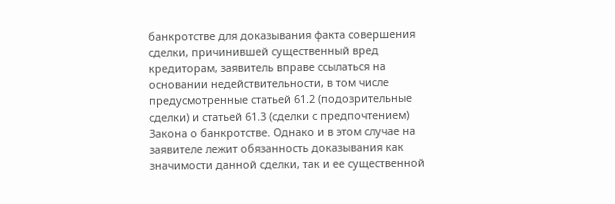банкротстве для доказывания факта совершения сделки, причинившей существенный вред кредиторам, заявитель вправе ссылаться на основании недействительности, в том числе предусмотренные статьей 61.2 (подозрительные сделки) и статьей 61.3 (сделки с предпочтением) Закона о банкротстве. Однако и в этом случае на заявителе лежит обязанность доказывания как значимости данной сделки, так и ее существенной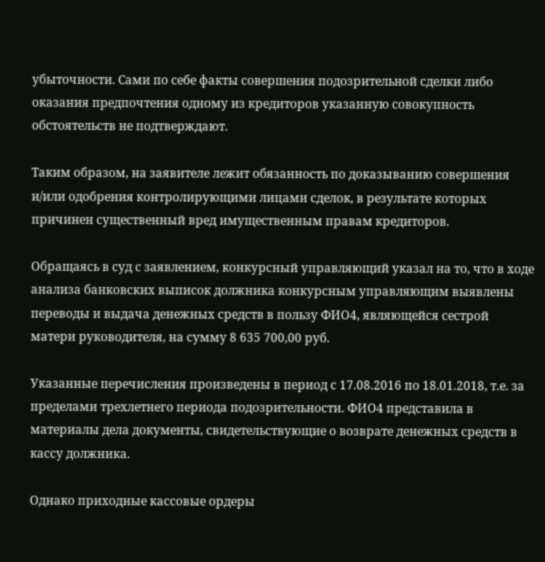убыточности. Сами по себе факты совершения подозрительной сделки либо оказания предпочтения одному из кредиторов указанную совокупность обстоятельств не подтверждают.

Таким образом, на заявителе лежит обязанность по доказыванию совершения и/или одобрения контролирующими лицами сделок, в результате которых причинен существенный вред имущественным правам кредиторов.

Обращаясь в суд с заявлением, конкурсный управляющий указал на то, что в ходе анализа банковских выписок должника конкурсным управляющим выявлены переводы и выдача денежных средств в пользу ФИО4, являющейся сестрой матери руководителя, на сумму 8 635 700,00 руб.

Указанные перечисления произведены в период с 17.08.2016 по 18.01.2018, т.е. за пределами трехлетнего периода подозрительности. ФИО4 представила в материалы дела документы, свидетельствующие о возврате денежных средств в кассу должника.

Однако приходные кассовые ордеры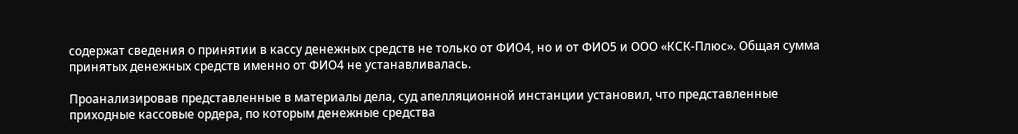содержат сведения о принятии в кассу денежных средств не только от ФИО4, но и от ФИО5 и ООО «КСК-Плюс». Общая сумма принятых денежных средств именно от ФИО4 не устанавливалась.

Проанализировав представленные в материалы дела, суд апелляционной инстанции установил, что представленные приходные кассовые ордера, по которым денежные средства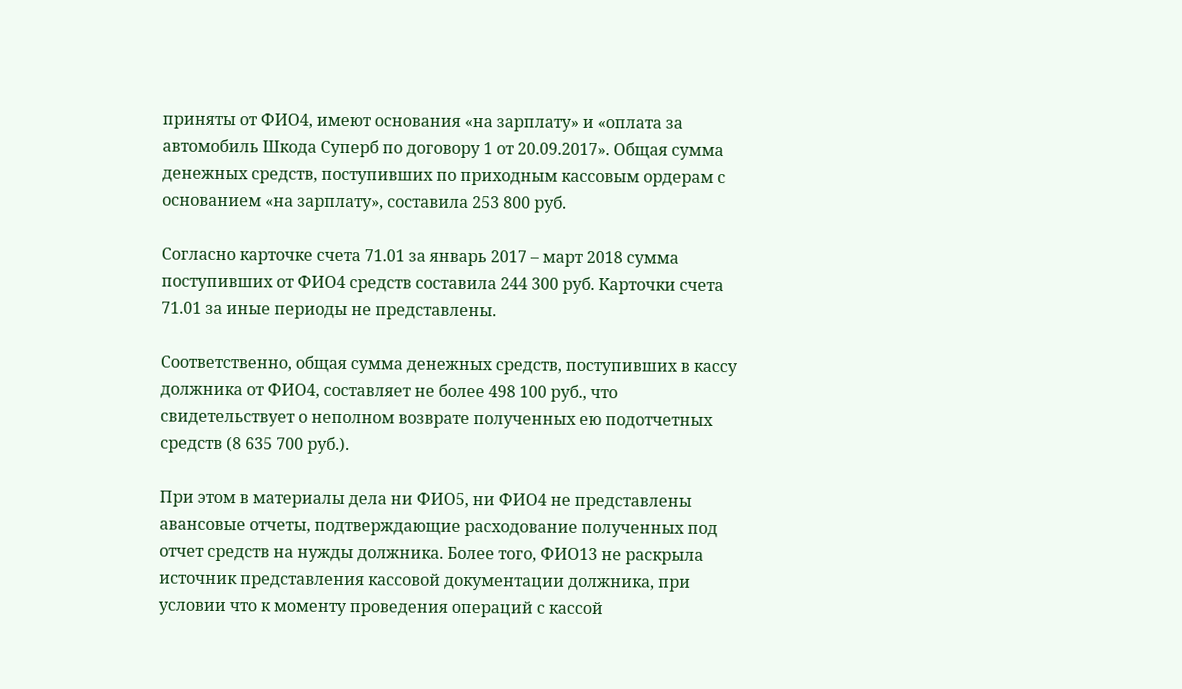приняты от ФИО4, имеют основания «на зарплату» и «оплата за автомобиль Шкода Суперб по договору 1 от 20.09.2017». Общая сумма денежных средств, поступивших по приходным кассовым ордерам с основанием «на зарплату», составила 253 800 руб.

Согласно карточке счета 71.01 за январь 2017 – март 2018 сумма поступивших от ФИО4 средств составила 244 300 руб. Карточки счета 71.01 за иные периоды не представлены.

Соответственно, общая сумма денежных средств, поступивших в кассу должника от ФИО4, составляет не более 498 100 руб., что свидетельствует о неполном возврате полученных ею подотчетных средств (8 635 700 руб.).

При этом в материалы дела ни ФИО5, ни ФИО4 не представлены авансовые отчеты, подтверждающие расходование полученных под отчет средств на нужды должника. Более того, ФИО13 не раскрыла источник представления кассовой документации должника, при условии что к моменту проведения операций с кассой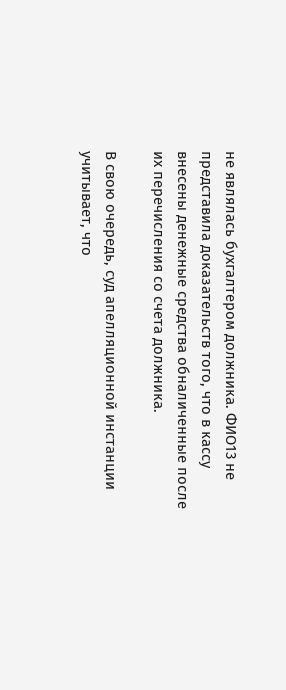не являлась бухгалтером должника. ФИО13 не представила доказательств того, что в кассу внесены денежные средства обналиченные после их перечисления со счета должника.

В свою очередь, суд апелляционной инстанции учитывает, что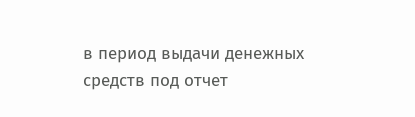в период выдачи денежных средств под отчет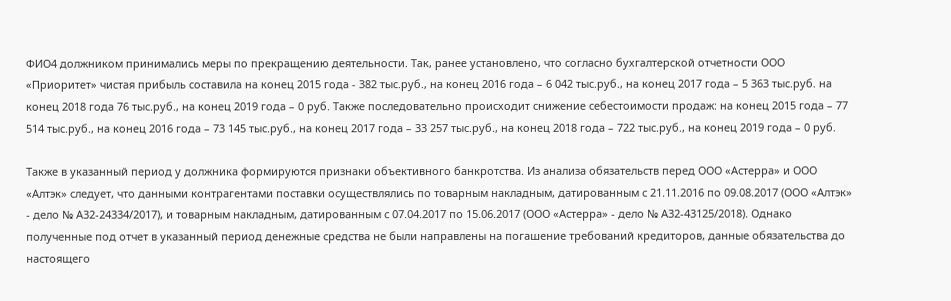ФИО4 должником принимались меры по прекращению деятельности. Так, ранее установлено, что согласно бухгалтерской отчетности ООО «Приоритет» чистая прибыль составила на конец 2015 года - 382 тыс.руб., на конец 2016 года – 6 042 тыс.руб., на конец 2017 года – 5 363 тыс.руб. на конец 2018 года 76 тыс.руб., на конец 2019 года – 0 руб. Также последовательно происходит снижение себестоимости продаж: на конец 2015 года – 77 514 тыс.руб., на конец 2016 года – 73 145 тыс.руб., на конец 2017 года – 33 257 тыс.руб., на конец 2018 года – 722 тыс.руб., на конец 2019 года – 0 руб.

Также в указанный период у должника формируются признаки объективного банкротства. Из анализа обязательств перед ООО «Астерра» и ООО «Алтэк» следует, что данными контрагентами поставки осуществлялись по товарным накладным, датированным с 21.11.2016 по 09.08.2017 (ООО «Алтэк» - дело № А32-24334/2017), и товарным накладным, датированным с 07.04.2017 по 15.06.2017 (ООО «Астерра» - дело № А32-43125/2018). Однако полученные под отчет в указанный период денежные средства не были направлены на погашение требований кредиторов, данные обязательства до настоящего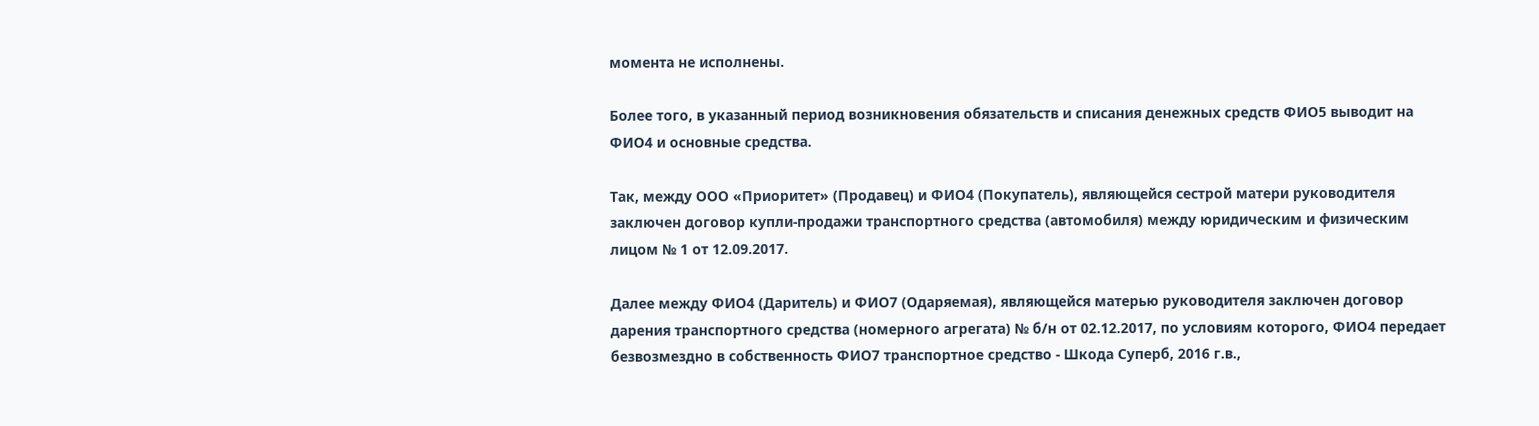момента не исполнены.

Более того, в указанный период возникновения обязательств и списания денежных средств ФИО5 выводит на ФИО4 и основные средства.

Так, между ООО «Приоритет» (Продавец) и ФИО4 (Покупатель), являющейся сестрой матери руководителя заключен договор купли-продажи транспортного средства (автомобиля) между юридическим и физическим лицом № 1 от 12.09.2017.

Далее между ФИО4 (Даритель) и ФИО7 (Одаряемая), являющейся матерью руководителя заключен договор дарения транспортного средства (номерного агрегата) № б/н от 02.12.2017, по условиям которого, ФИО4 передает безвозмездно в собственность ФИО7 транспортное средство - Шкода Суперб, 2016 г.в.,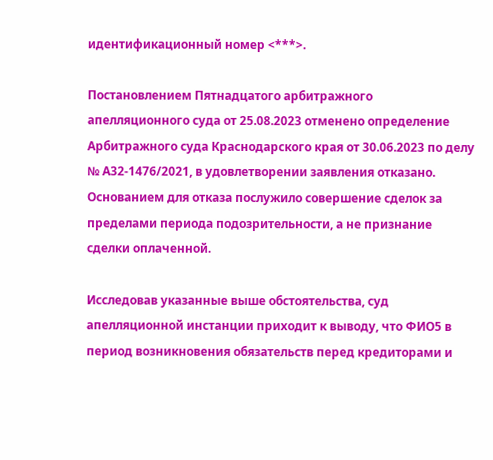идентификационный номер <***>.

Постановлением Пятнадцатого арбитражного апелляционного суда от 25.08.2023 отменено определение Арбитражного суда Краснодарского края от 30.06.2023 по делу № А32-1476/2021, в удовлетворении заявления отказано. Основанием для отказа послужило совершение сделок за пределами периода подозрительности, а не признание сделки оплаченной.

Исследовав указанные выше обстоятельства, суд апелляционной инстанции приходит к выводу, что ФИО5 в период возникновения обязательств перед кредиторами и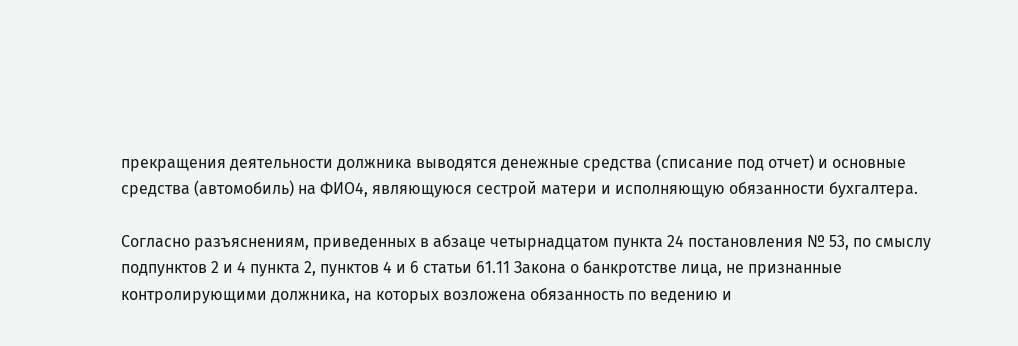прекращения деятельности должника выводятся денежные средства (списание под отчет) и основные средства (автомобиль) на ФИО4, являющуюся сестрой матери и исполняющую обязанности бухгалтера.

Согласно разъяснениям, приведенных в абзаце четырнадцатом пункта 24 постановления № 53, по смыслу подпунктов 2 и 4 пункта 2, пунктов 4 и 6 статьи 61.11 Закона о банкротстве лица, не признанные контролирующими должника, на которых возложена обязанность по ведению и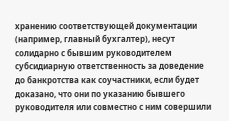хранению соответствующей документации (например, главный бухгалтер), несут солидарно с бывшим руководителем субсидиарную ответственность за доведение до банкротства как соучастники, если будет доказано, что они по указанию бывшего руководителя или совместно с ним совершили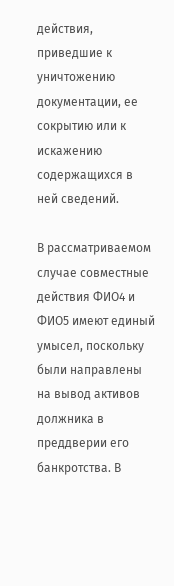действия, приведшие к уничтожению документации, ее сокрытию или к искажению содержащихся в ней сведений.

В рассматриваемом случае совместные действия ФИО4 и ФИО5 имеют единый умысел, поскольку были направлены на вывод активов должника в преддверии его банкротства. В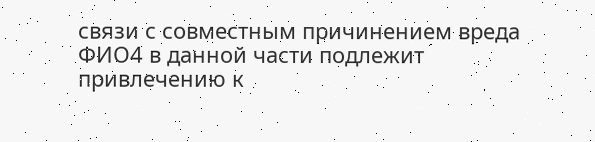связи с совместным причинением вреда ФИО4 в данной части подлежит привлечению к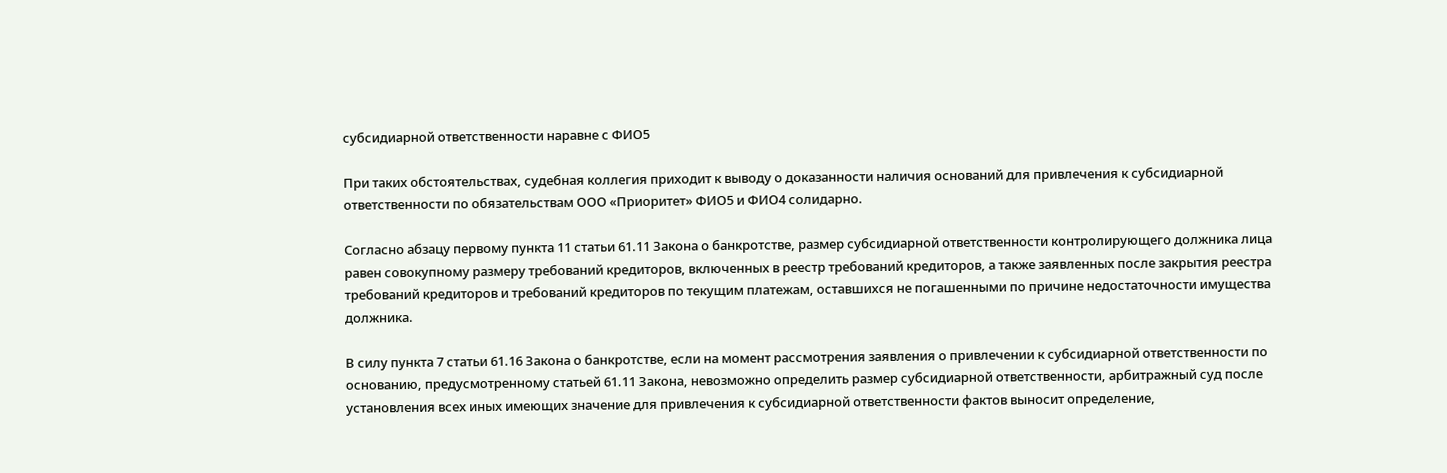субсидиарной ответственности наравне с ФИО5

При таких обстоятельствах, судебная коллегия приходит к выводу о доказанности наличия оснований для привлечения к субсидиарной ответственности по обязательствам ООО «Приоритет» ФИО5 и ФИО4 солидарно.

Согласно абзацу первому пункта 11 статьи 61.11 Закона о банкротстве, размер субсидиарной ответственности контролирующего должника лица равен совокупному размеру требований кредиторов, включенных в реестр требований кредиторов, а также заявленных после закрытия реестра требований кредиторов и требований кредиторов по текущим платежам, оставшихся не погашенными по причине недостаточности имущества должника.

В силу пункта 7 статьи 61.16 Закона о банкротстве, если на момент рассмотрения заявления о привлечении к субсидиарной ответственности по основанию, предусмотренному статьей 61.11 Закона, невозможно определить размер субсидиарной ответственности, арбитражный суд после установления всех иных имеющих значение для привлечения к субсидиарной ответственности фактов выносит определение,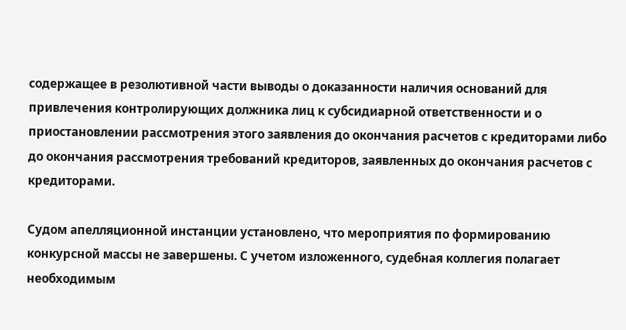содержащее в резолютивной части выводы о доказанности наличия оснований для привлечения контролирующих должника лиц к субсидиарной ответственности и о приостановлении рассмотрения этого заявления до окончания расчетов с кредиторами либо до окончания рассмотрения требований кредиторов, заявленных до окончания расчетов с кредиторами.

Судом апелляционной инстанции установлено, что мероприятия по формированию конкурсной массы не завершены. С учетом изложенного, судебная коллегия полагает необходимым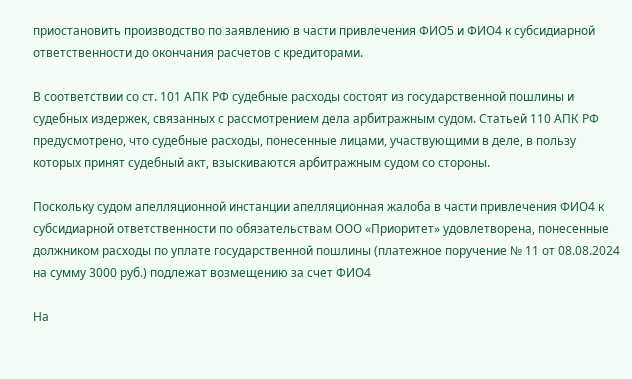приостановить производство по заявлению в части привлечения ФИО5 и ФИО4 к субсидиарной ответственности до окончания расчетов с кредиторами.

В соответствии со ст. 101 АПК РФ судебные расходы состоят из государственной пошлины и судебных издержек, связанных с рассмотрением дела арбитражным судом. Статьей 110 АПК РФ предусмотрено, что судебные расходы, понесенные лицами, участвующими в деле, в пользу которых принят судебный акт, взыскиваются арбитражным судом со стороны.

Поскольку судом апелляционной инстанции апелляционная жалоба в части привлечения ФИО4 к субсидиарной ответственности по обязательствам ООО «Приоритет» удовлетворена, понесенные должником расходы по уплате государственной пошлины (платежное поручение № 11 от 08.08.2024 на сумму 3000 руб.) подлежат возмещению за счет ФИО4

На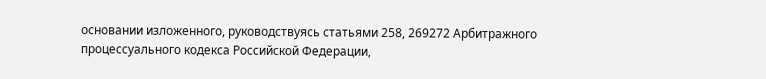основании изложенного, руководствуясь статьями 258, 269272 Арбитражного процессуального кодекса Российской Федерации,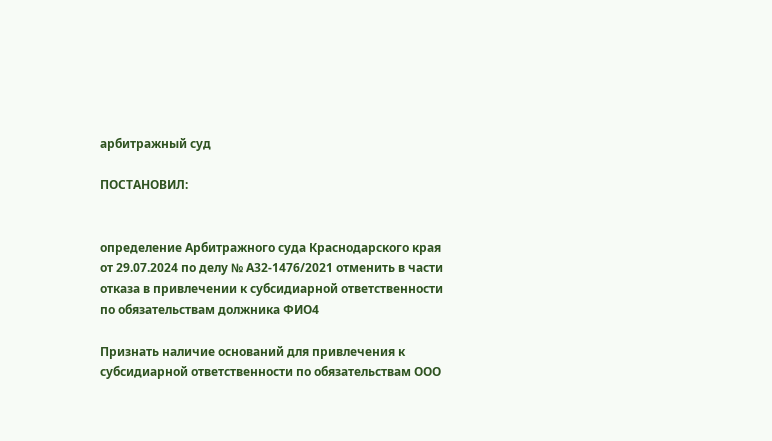арбитражный суд

ПОСТАНОВИЛ:


определение Арбитражного суда Краснодарского края от 29.07.2024 по делу № А32-1476/2021 отменить в части отказа в привлечении к субсидиарной ответственности по обязательствам должника ФИО4

Признать наличие оснований для привлечения к субсидиарной ответственности по обязательствам ООО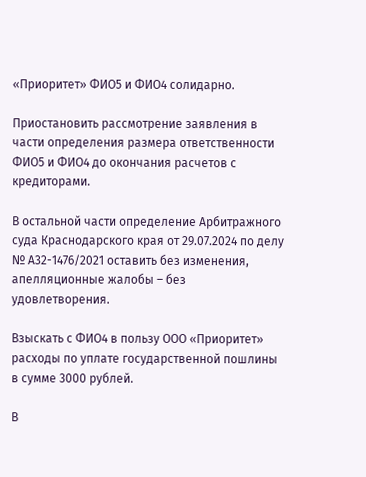«Приоритет» ФИО5 и ФИО4 солидарно.

Приостановить рассмотрение заявления в части определения размера ответственности ФИО5 и ФИО4 до окончания расчетов с кредиторами.

В остальной части определение Арбитражного суда Краснодарского края от 29.07.2024 по делу № А32-1476/2021 оставить без изменения, апелляционные жалобы – без удовлетворения.

Взыскать с ФИО4 в пользу ООО «Приоритет» расходы по уплате государственной пошлины в сумме 3000 рублей.

В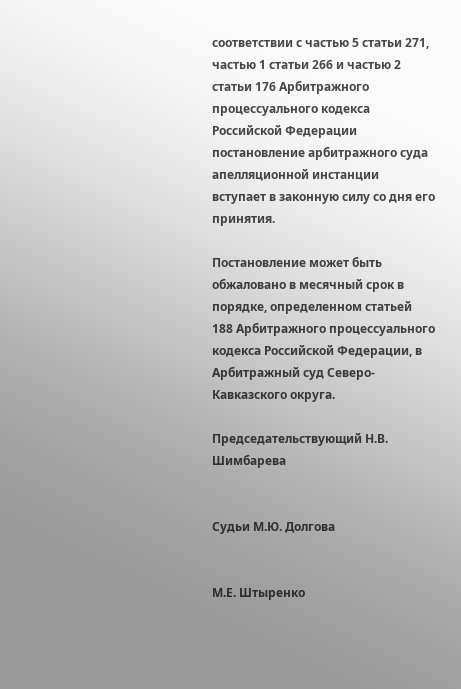соответствии с частью 5 статьи 271, частью 1 статьи 266 и частью 2 статьи 176 Арбитражного процессуального кодекса Российской Федерации постановление арбитражного суда апелляционной инстанции вступает в законную силу со дня его принятия.

Постановление может быть обжаловано в месячный срок в порядке, определенном статьей 188 Арбитражного процессуального кодекса Российской Федерации, в Арбитражный суд Северо-Кавказского округа.

Председательствующий Н.В. Шимбарева


Судьи М.Ю. Долгова


М.Е. Штыренко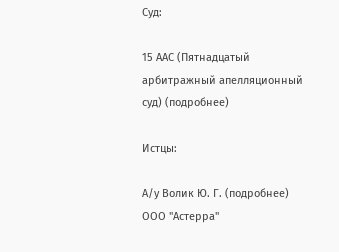Суд:

15 ААС (Пятнадцатый арбитражный апелляционный суд) (подробнее)

Истцы:

А/у Волик Ю. Г. (подробнее)
ООО "Астерра"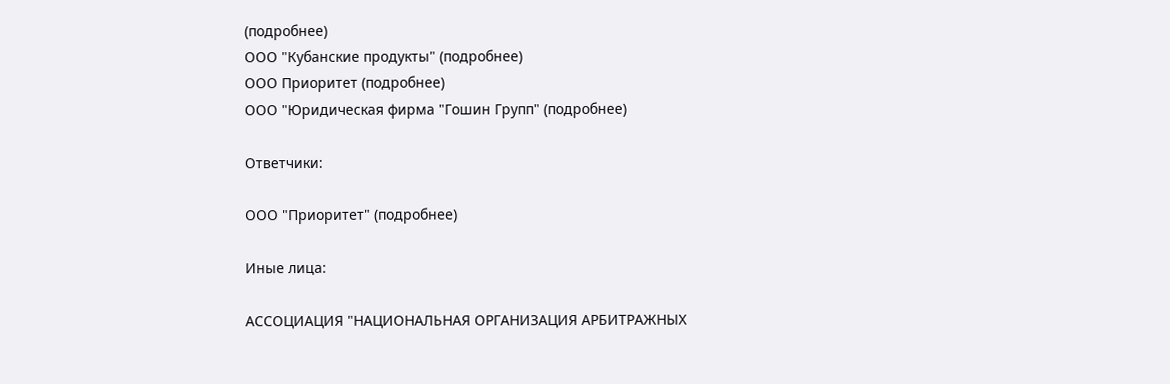(подробнее)
ООО "Кубанские продукты" (подробнее)
ООО Приоритет (подробнее)
ООО "Юридическая фирма "Гошин Групп" (подробнее)

Ответчики:

ООО "Приоритет" (подробнее)

Иные лица:

АССОЦИАЦИЯ "НАЦИОНАЛЬНАЯ ОРГАНИЗАЦИЯ АРБИТРАЖНЫХ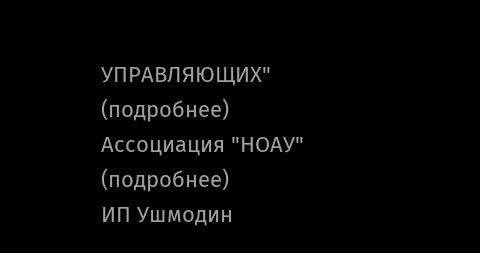УПРАВЛЯЮЩИХ" (подробнее)
Ассоциация "НОАУ" (подробнее)
ИП Ушмодин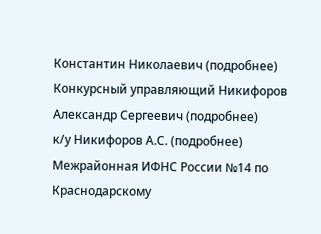Константин Николаевич (подробнее)
Конкурсный управляющий Никифоров Александр Сергеевич (подробнее)
к/у Никифоров А.С. (подробнее)
Межрайонная ИФНС России №14 по Краснодарскому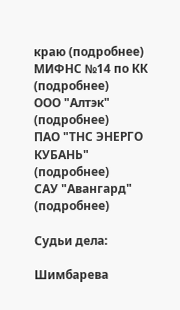краю (подробнее)
МИФНС №14 по КК (подробнее)
ООО "Алтэк" (подробнее)
ПАО "ТНС ЭНЕРГО КУБАНЬ" (подробнее)
САУ "Авангард" (подробнее)

Судьи дела:

Шимбарева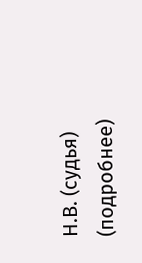Н.В. (судья) (подробнее)